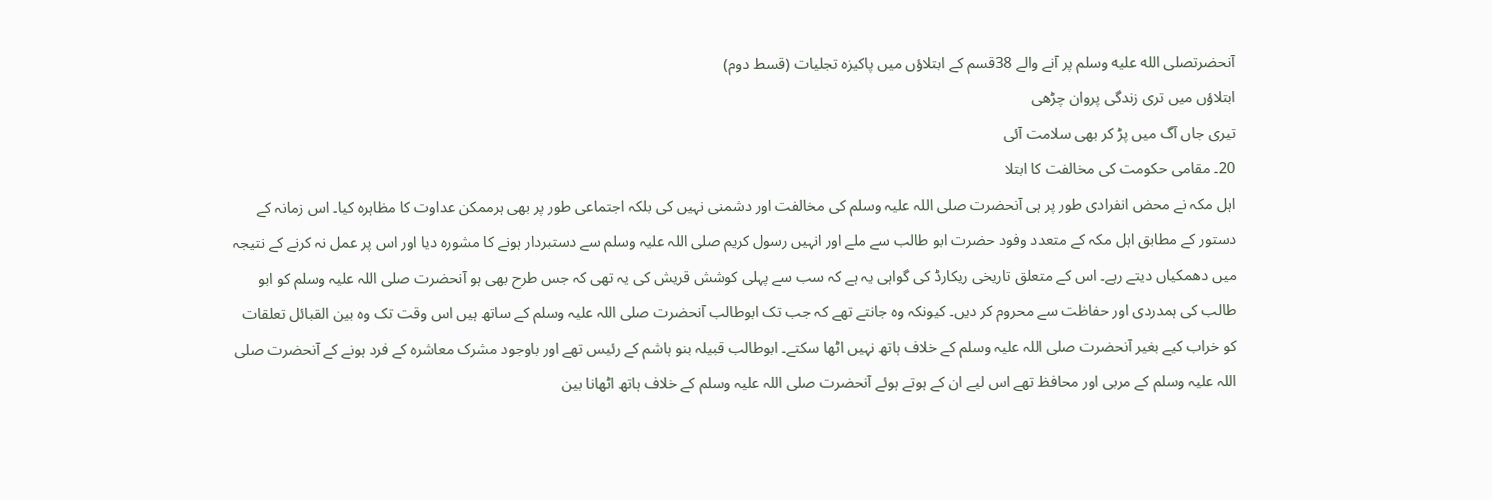آنحضرتصلى الله عليه وسلم پر آنے والے 38قسم کے ابتلاؤں میں پاکیزہ تجلیات (قسط دوم)
ابتلاؤں میں تری زندگی پروان چڑھی
تیری جاں آگ میں پڑ کر بھی سلامت آئی
20۔ مقامی حکومت کی مخالفت کا ابتلا
اہل مکہ نے محض انفرادی طور پر ہی آنحضرت صلی اللہ علیہ وسلم کی مخالفت اور دشمنی نہیں کی بلکہ اجتماعی طور پر بھی ہرممکن عداوت کا مظاہرہ کیا۔ اس زمانہ کے دستور کے مطابق اہل مکہ کے متعدد وفود حضرت ابو طالب سے ملے اور انہیں رسول کریم صلی اللہ علیہ وسلم سے دستبردار ہونے کا مشورہ دیا اور اس پر عمل نہ کرنے کے نتیجہ میں دھمکیاں دیتے رہے۔ اس کے متعلق تاریخی ریکارڈ کی گواہی یہ ہے کہ سب سے پہلی کوشش قریش کی یہ تھی کہ جس طرح بھی ہو آنحضرت صلی اللہ علیہ وسلم کو ابو طالب کی ہمدردی اور حفاظت سے محروم کر دیں۔ کیونکہ وہ جانتے تھے کہ جب تک ابوطالب آنحضرت صلی اللہ علیہ وسلم کے ساتھ ہیں اس وقت تک وہ بین القبائل تعلقات کو خراب کیے بغیر آنحضرت صلی اللہ علیہ وسلم کے خلاف ہاتھ نہیں اٹھا سکتے۔ ابوطالب قبیلہ بنو ہاشم کے رئیس تھے اور باوجود مشرک معاشرہ کے فرد ہونے کے آنحضرت صلی اللہ علیہ وسلم کے مربی اور محافظ تھے اس لیے ان کے ہوتے ہوئے آنحضرت صلی اللہ علیہ وسلم کے خلاف ہاتھ اٹھانا بین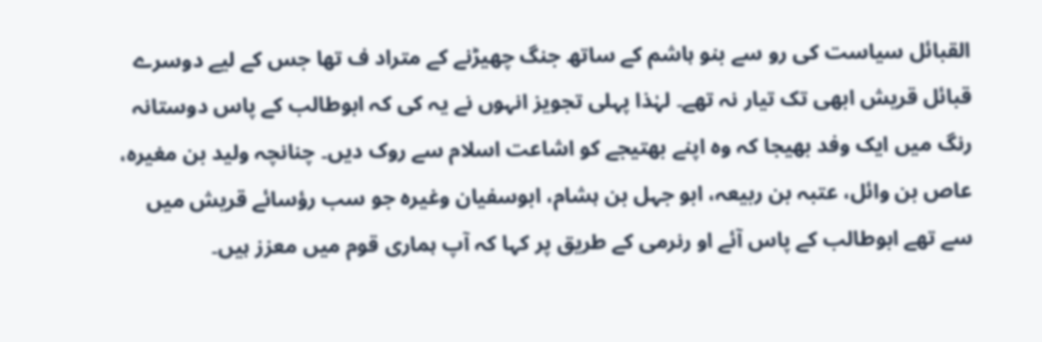القبائل سیاست کی رو سے بنو ہاشم کے ساتھ جنگ چھیڑنے کے متراد ف تھا جس کے لیے دوسرے قبائل قریش ابھی تک تیار نہ تھے۔ لہٰذا پہلی تجویز انہوں نے یہ کی کہ ابوطالب کے پاس دوستانہ رنگ میں ایک وفد بھیجا کہ وہ اپنے بھتیجے کو اشاعت اسلام سے روک دیں۔ چنانچہ ولید بن مغیرہ، عاص بن وائل، عتبہ بن ربیعہ، ابو جہل بن ہشام، ابوسفیان وغیرہ جو سب رؤسائے قریش میں سے تھے ابوطالب کے پاس آئے او رنرمی کے طریق پر کہا کہ آپ ہماری قوم میں معزز ہیں۔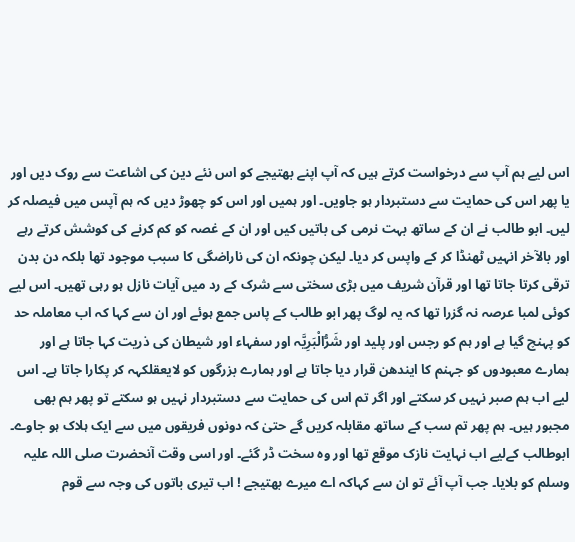اس لیے ہم آپ سے درخواست کرتے ہیں کہ آپ اپنے بھتیجے کو اس نئے دین کی اشاعت سے روک دیں اور یا پھر اس کی حمایت سے دستبردار ہو جاویں۔ اور ہمیں اور اس کو چھوڑ دیں کہ ہم آپس میں فیصلہ کر لیں۔ ابو طالب نے ان کے ساتھ بہت نرمی کی باتیں کیں اور ان کے غصہ کو کم کرنے کی کوشش کرتے رہے اور بالآخر انہیں ٹھنڈا کر کے واپس کر دیا۔ لیکن چونکہ ان کی ناراضگی کا سبب موجود تھا بلکہ دن بدن ترقی کرتا جاتا تھا اور قرآن شریف میں بڑی سختی سے شرک کے رد میں آیات نازل ہو رہی تھیں۔ اس لیے کوئی لمبا عرصہ نہ گزرا تھا کہ یہ لوگ پھر ابو طالب کے پاس جمع ہوئے اور ان سے کہا کہ اب معاملہ حد کو پہنچ گیا ہے اور ہم کو رجس اور پلید اور شَرُّالْبَرِیَّہ اور سفہاء اور شیطان کی ذریت کہا جاتا ہے اور ہمارے معبودوں کو جہنم کا ایندھن قرار دیا جاتا ہے اور ہمارے بزرگوں کو لایعقلکہہ کر پکارا جاتا ہے۔ اس لیے اب ہم صبر نہیں کر سکتے اور اگر تم اس کی حمایت سے دستبردار نہیں ہو سکتے تو پھر ہم بھی مجبور ہیں۔ ہم پھر تم سب کے ساتھ مقابلہ کریں گے حتیٰ کہ دونوں فریقوں میں سے ایک ہلاک ہو جاوے۔ ابوطالب کےلیے اب نہایت نازک موقع تھا اور وہ سخت ڈر گئے۔ اور اسی وقت آنحضرت صلی اللہ علیہ وسلم کو بلایا۔ جب آپ آئے تو ان سے کہاکہ اے میرے بھتیجے ! اب تیری باتوں کی وجہ سے قوم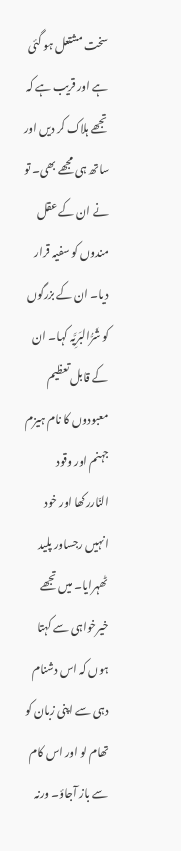سخت مشتعل ہو گئی ہے اور قریب ہے کہ تجھے ہلاک کر دیں اور ساتھ ہی مجھے بھی۔ تو نے ان کے عقل مندوں کو سفیہ قرار دیا۔ ان کے بزرگوں کو شَرُّالبَرِیَّہ کہا۔ ان کے قابل تعظیم معبودوں کا نام ہیزم جہنم اور وقود النّاررکھا اور خود انہیں رجساور پلید ٹھہرایا۔ میں تجھے خیرخواہی سے کہتا ہوں کہ اس دشنام دہی سے اپنی زبان کو تھام لو اور اس کام سے باز آجاؤ۔ ورنہ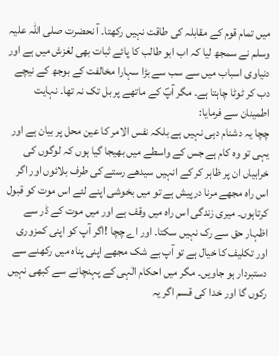میں تمام قوم کے مقابلہ کی طاقت نہیں رکھتا۔ آ نحضرت صلی اللہ علیہ وسلم نے سمجھ لیا کہ اب ابو طالب کا پائے ثبات بھی لغزش میں ہے اور دنیاوی اسباب میں سے سب سے بڑا سہارا مخالفت کے بوجھ کے نیچے دب کر ٹوٹا چاہتا ہے۔ مگر آپؐ کے ماتھے پر بل تک نہ تھا۔ نہایت اطمینان سے فرمایا:
چچا یہ دشنام دہی نہیں ہے بلکہ نفس الامر کا عین محل پر بیان ہے اور یہی تو وہ کام ہے جس کے واسطے میں بھیجا گیا ہوں کہ لوگوں کی خرابیاں ان پر ظاہر کر کے انہیں سیدھے رستے کی طرف بلائوں اور اگر اس راہ مجھے مرنا درپیش ہے تو میں بخوشی اپنے لئے اس موت کو قبول کرتاہوں۔ میری زندگی اس راہ میں وقف ہے اور میں موت کے ڈر سے اظہار حق سے رک نہیں سکتا۔ اور اے چچا !اگر آپ کو اپنی کمزوری اور تکلیف کا خیال ہے تو آپ بے شک مجھے اپنی پناہ میں رکھنے سے دستبردار ہو جاویں۔ مگر میں احکام الٰہی کے پہنچانے سے کبھی نہیں رکوں گا اور خدا کی قسم اگر یہ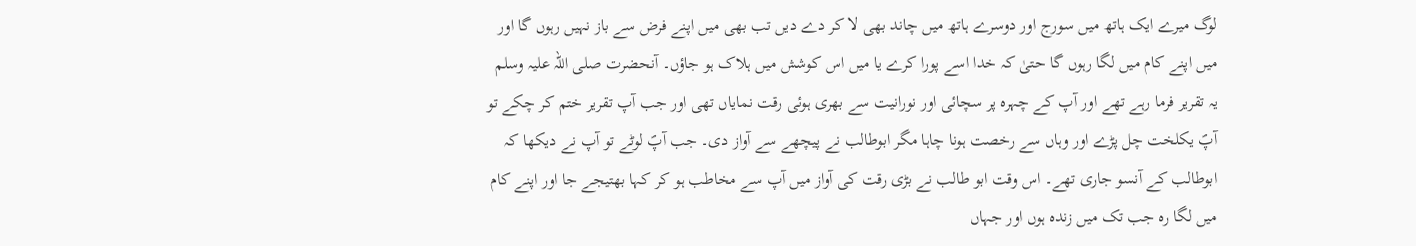لوگ میرے ایک ہاتھ میں سورج اور دوسرے ہاتھ میں چاند بھی لا کر دے دیں تب بھی میں اپنے فرض سے باز نہیں رہوں گا اور میں اپنے کام میں لگا رہوں گا حتیٰ کہ خدا اسے پورا کرے یا میں اس کوشش میں ہلاک ہو جاؤں۔ آنحضرت صلی اللہ علیہ وسلم یہ تقریر فرما رہے تھے اور آپ کے چہرہ پر سچائی اور نورانیت سے بھری ہوئی رقت نمایاں تھی اور جب آپ تقریر ختم کر چکے تو آپؐ یکلخت چل پڑے اور وہاں سے رخصت ہونا چاہا مگر ابوطالب نے پیچھے سے آواز دی۔ جب آپؐ لوٹے تو آپ نے دیکھا کہ ابوطالب کے آنسو جاری تھے۔ اس وقت ابو طالب نے بڑی رقت کی آواز میں آپ سے مخاطب ہو کر کہا بھتیجے جا اور اپنے کام میں لگا رہ جب تک میں زندہ ہوں اور جہاں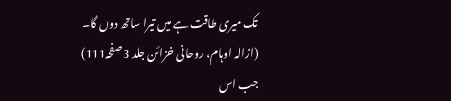تک میری طاقت ہے میں تیرا ساتھ دوں گا۔
(ازالہ اوہام، روحانی خزائن جلد 3صفحہ111)
جب اس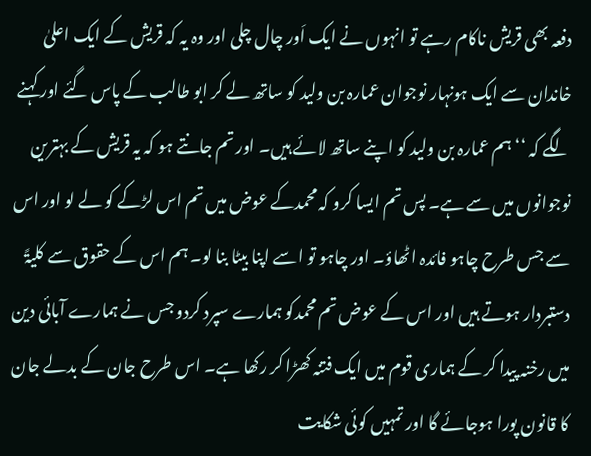دفعہ بھی قریش ناکام رہے تو انہوں نے ایک اَور چال چلی اور وہ یہ کہ قریش کے ایک اعلیٰ خاندان سے ایک ہونہار نوجوان عمارہ بن ولید کو ساتھ لے کر ابو طالب کے پاس گئے اور کہنے لگے کہ ‘‘ہم عمارہ بن ولید کو اپنے ساتھ لائے ہیں۔ اور تم جانتے ہو کہ یہ قریش کے بہترین نوجوانوں میں سے ہے۔ پس تم ایسا کرو کہ محمدکے عوض میں تم اس لڑکے کو لے لو اور اس سے جس طرح چاہو فائدہ اٹھاؤ۔ اور چاہو تو اسے اپنا بیٹا بنا لو۔ ہم اس کے حقوق سے کلیۃً دستبردار ہوتے ہیں اور اس کے عوض تم محمدکو ہمارے سپرد کردو جس نے ہمارے آبائی دین میں رخنہ پیدا کر کے ہماری قوم میں ایک فتنہ کھڑا کر رکھا ہے۔ اس طرح جان کے بدلے جان کا قانون پورا ہوجائے گا اور تمہیں کوئی شکایت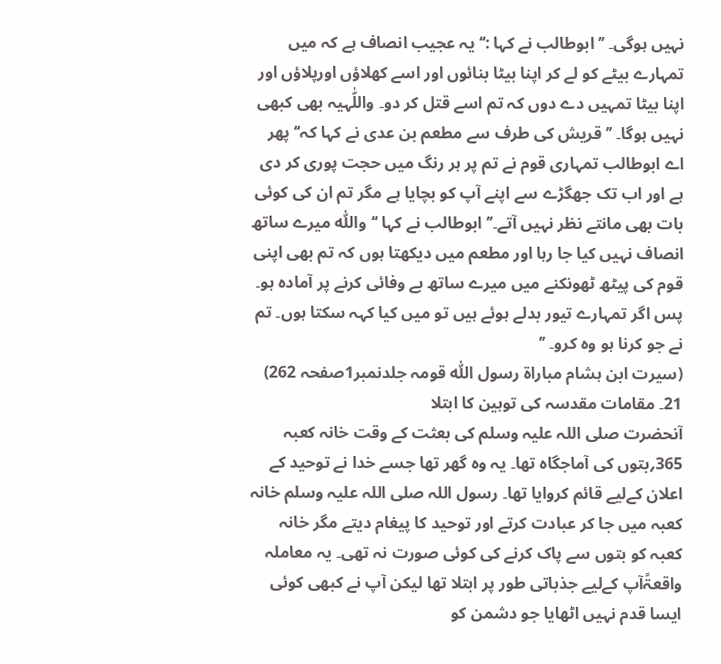نہیں ہوگی۔ ’’ابوطالب نے کہا :‘‘یہ عجیب انصاف ہے کہ میں تمہارے بیٹے کو لے کر اپنا بیٹا بنائوں اور اسے کھلاؤں اورپلاؤں اور اپنا بیٹا تمہیں دے دوں کہ تم اسے قتل کر دو۔ واللّٰہیہ بھی کبھی نہیں ہوگا۔ ’’ قریش کی طرف سے مطعم بن عدی نے کہا کہ‘‘ پھر اے ابوطالب تمہاری قوم نے تم پر ہر رنگ میں حجت پوری کر دی ہے اور اب تک جھگڑے سے اپنے آپ کو بچایا ہے مگر تم ان کی کوئی بات بھی مانتے نظر نہیں آتے۔’’ ابوطالب نے کہا ‘‘واللّٰہ میرے ساتھ انصاف نہیں کیا جا رہا اور مطعم میں دیکھتا ہوں کہ تم بھی اپنی قوم کی پیٹھ ٹھونکنے میں میرے ساتھ بے وفائی کرنے پر آمادہ ہو۔ پس اگر تمہارے تیور بدلے ہوئے ہیں تو میں کیا کہہ سکتا ہوں۔ تم نے جو کرنا ہو وہ کرو۔ ’’
(سیرت ابن ہشام مباراة رسول اللّٰہ قومہ جلدنمبر1صفحہ 262)
21۔ مقامات مقدسہ کی توہین کا ابتلا
آنحضرت صلی اللہ علیہ وسلم کی بعثت کے وقت خانہ کعبہ 365؍بتوں کی آماجگاہ تھا۔ یہ وہ گھر تھا جسے خدا نے توحید کے اعلان کےلیے قائم کروایا تھا۔ رسول اللہ صلی اللہ علیہ وسلم خانہ کعبہ میں جا کر عبادت کرتے اور توحید کا پیغام دیتے مگر خانہ کعبہ کو بتوں سے پاک کرنے کی کوئی صورت نہ تھی۔ یہ معاملہ واقعۃًآپ کےلیے جذباتی طور پر ابتلا تھا لیکن آپ نے کبھی کوئی ایسا قدم نہیں اٹھایا جو دشمن کو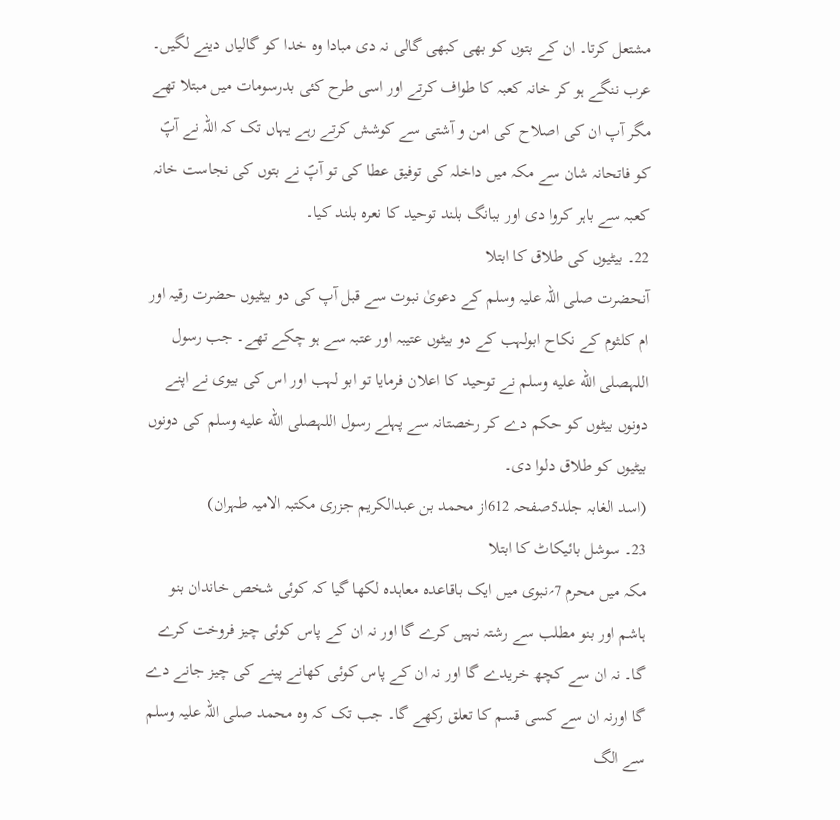مشتعل کرتا۔ ان کے بتوں کو بھی کبھی گالی نہ دی مبادا وہ خدا کو گالیاں دینے لگیں۔ عرب ننگے ہو کر خانہ کعبہ کا طواف کرتے اور اسی طرح کئی بدرسومات میں مبتلا تھے مگر آپ ان کی اصلاح کی امن و آشتی سے کوشش کرتے رہے یہاں تک کہ اللہ نے آپؐ کو فاتحانہ شان سے مکہ میں داخلہ کی توفیق عطا کی تو آپؐ نے بتوں کی نجاست خانہ کعبہ سے باہر کروا دی اور ببانگ بلند توحید کا نعرہ بلند کیا۔
22۔ بیٹیوں کی طلاق کا ابتلا
آنحضرت صلی اللہ علیہ وسلم کے دعویٰ نبوت سے قبل آپ کی دو بیٹیوں حضرت رقیہ اور ام کلثوم کے نکاح ابولہب کے دو بیٹوں عتیبہ اور عتبہ سے ہو چکے تھے۔ جب رسول اللہصلى الله عليه وسلم نے توحید کا اعلان فرمایا تو ابو لہب اور اس کی بیوی نے اپنے دونوں بیٹوں کو حکم دے کر رخصتانہ سے پہلے رسول اللہصلى الله عليه وسلم کی دونوں بیٹیوں کو طلاق دلوا دی۔
(اسد الغابہ جلد5صفحہ 612از محمد بن عبدالکریم جزری مکتبہ الامیہ طہران)
23۔ سوشل بائیکاٹ کا ابتلا
مکہ میں محرم 7؍نبوی میں ایک باقاعدہ معاہدہ لکھا گیا کہ کوئی شخص خاندان بنو ہاشم اور بنو مطلب سے رشتہ نہیں کرے گا اور نہ ان کے پاس کوئی چیز فروخت کرے گا۔ نہ ان سے کچھ خریدے گا اور نہ ان کے پاس کوئی کھانے پینے کی چیز جانے دے گا اورنہ ان سے کسی قسم کا تعلق رکھے گا۔ جب تک کہ وہ محمد صلی اللہ علیہ وسلم سے الگ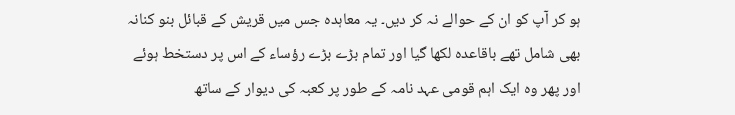ہو کر آپ کو ان کے حوالے نہ کر دیں۔ یہ معاہدہ جس میں قریش کے قبائل بنو کنانہ بھی شامل تھے باقاعدہ لکھا گیا اور تمام بڑے بڑے رؤساء کے اس پر دستخط ہوئے اور پھر وہ ایک اہم قومی عہد نامہ کے طور پر کعبہ کی دیوار کے ساتھ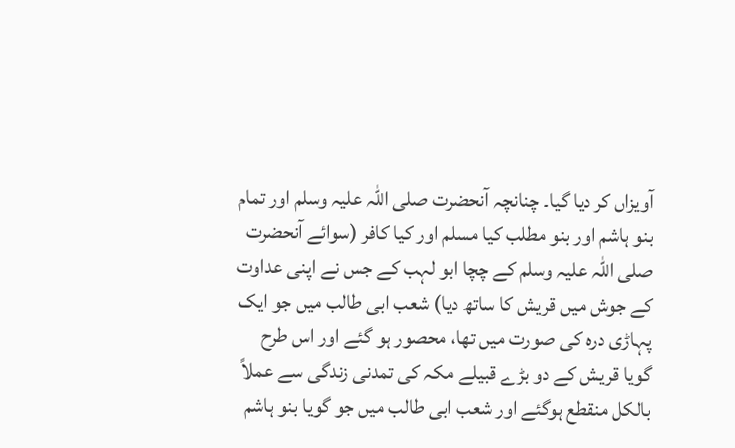آویزاں کر دیا گیا۔ چنانچہ آنحضرت صلی اللہ علیہ وسلم اور تمام بنو ہاشم اور بنو مطلب کیا مسلم اور کیا کافر (سوائے آنحضرت صلی اللہ علیہ وسلم کے چچا ابو لہب کے جس نے اپنی عداوت کے جوش میں قریش کا ساتھ دیا) شعب ابی طالب میں جو ایک پہاڑی درہ کی صورت میں تھا، محصور ہو گئے اور اس طرح گویا قریش کے دو بڑے قبیلے مکہ کی تمدنی زندگی سے عملاً بالکل منقطع ہوگئے اور شعب ابی طالب میں جو گویا بنو ہاشم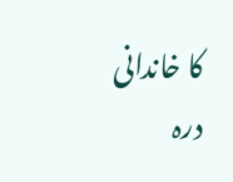کا خاندانی درہ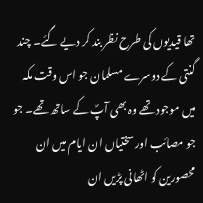تھا قیدیوں کی طرح نظر بند کر دیے گئے۔ چند گنتی کے دوسرے مسلمان جو اس وقت مکہ میں موجود تھے وہ بھی آپؐ کے ساتھ تھے۔ جو جو مصائب اور سختیاں ان ایام میں ان محصورین کو اٹھانی پڑیں ان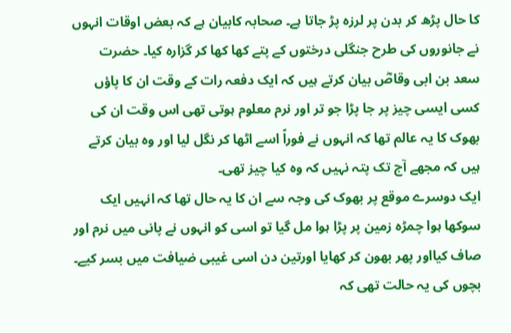کا حال پڑھ کر بدن پر لرزہ پڑ جاتا ہے۔ صحابہ کابیان ہے کہ بعض اوقات انہوں نے جانوروں کی طرح جنگلی درختوں کے پتے کھا کھا کر گزارہ کیا۔ حضرت سعد بن ابی وقاصؓ بیان کرتے ہیں کہ ایک دفعہ رات کے وقت ان کا پاؤں کسی ایسی چیز پر جا پڑا جو تر اور نرم معلوم ہوتی تھی اس وقت ان کی بھوک کا یہ عالم تھا کہ انہوں نے فوراً اسے اٹھا کر نگل لیا اور وہ بیان کرتے ہیں کہ مجھے آج تک پتہ نہیں کہ وہ کیا چیز تھی۔
ایک دوسرے موقع پر بھوک کی وجہ سے ان کا یہ حال تھا کہ انہیں ایک سوکھا ہوا چمڑہ زمین پر پڑا ہوا مل گیا تو اسی کو انہوں نے پانی میں نرم اور صاف کیااور پھر بھون کر کھایا اورتین دن اسی غیبی ضیافت میں بسر کیے۔
بچوں کی یہ حالت تھی کہ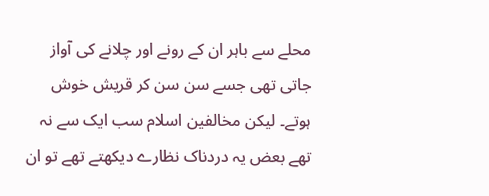محلے سے باہر ان کے رونے اور چلانے کی آواز جاتی تھی جسے سن سن کر قریش خوش ہوتے۔ لیکن مخالفین اسلام سب ایک سے نہ تھے بعض یہ دردناک نظارے دیکھتے تھے تو ان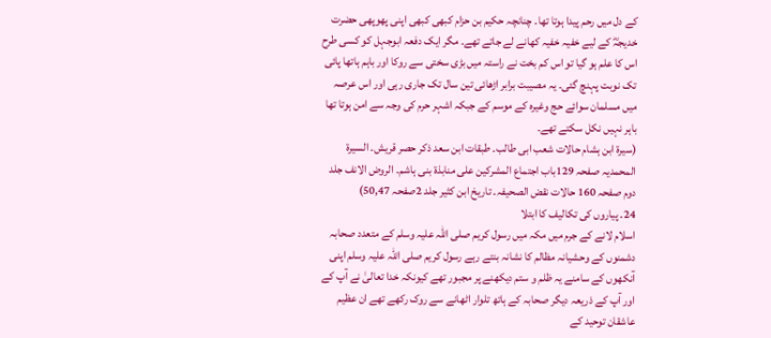کے دل میں رحم پیدا ہوتا تھا۔ چنانچہ حکیم بن حزام کبھی کبھی اپنی پھوپھی حضرت خدیجہؓ کے لیے خفیہ خفیہ کھانے لے جاتے تھے۔ مگر ایک دفعہ ابوجہل کو کسی طرح اس کا علم ہو گیا تو اس کم بخت نے راستہ میں بڑی سختی سے روکا اور باہم ہاتھا پائی تک نوبت پہنچ گئی۔ یہ مصیبت برابر اڑھائی تین سال تک جاری رہی اور اس عرصہ میں مسلمان سوائے حج وغیرہ کے موسم کے جبکہ اشہر حرم کی وجہ سے امن ہوتا تھا باہر نہیں نکل سکتے تھے۔
(سیرة ابن ہشام حالات شعب ابی طالب۔ طبقات ابن سعد ذکر حصر قریش۔ السیرة المحمدیہ صفحہ 129باب اجتماع المشرکین علی منابذة بنی ہاشم۔ الروض الانف جلد دوم صفحہ 160 حالات نقض الصحیفہ۔ تاریخ ابن کثیر جلد 2صفحہ 50,47)
24۔ پیاروں کی تکالیف کا ابتلا
اسلام لانے کے جرم میں مکہ میں رسول کریم صلی اللہ علیہ وسلم کے متعدد صحابہ دشمنوں کے وحشیانہ مظالم کا نشانہ بنتے رہے رسول کریم صلی اللہ علیہ وسلم اپنی آنکھوں کے سامنے یہ ظلم و ستم دیکھنے پر مجبور تھے کیونکہ خدا تعالیٰ نے آپ کے اور آپ کے ذریعہ دیگر صحابہ کے ہاتھ تلوار اٹھانے سے روک رکھے تھے ان عظیم عاشقان توحید کے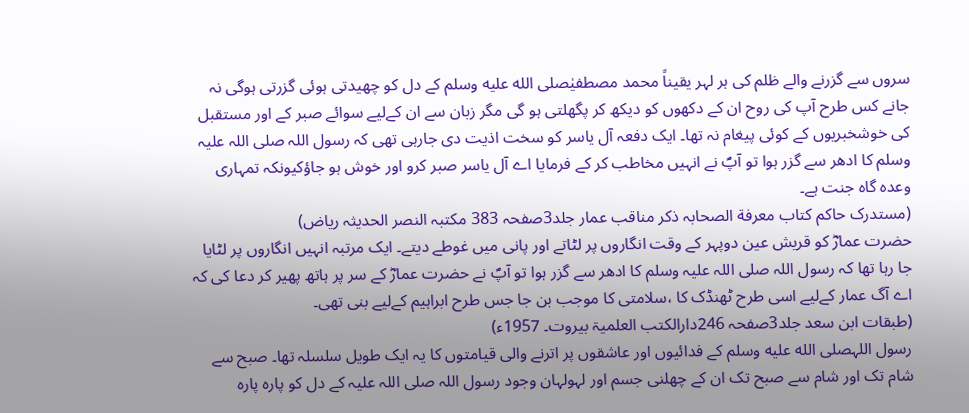سروں سے گزرنے والے ظلم کی ہر لہر یقیناً محمد مصطفیٰصلى الله عليه وسلم کے دل کو چھیدتی ہوئی گزرتی ہوگی نہ جانے کس طرح آپ کی روح ان کے دکھوں کو دیکھ کر پگھلتی ہو گی مگر زبان سے ان کےلیے سوائے صبر کے اور مستقبل کی خوشخبریوں کے کوئی پیغام نہ تھا۔ ایک دفعہ آل یاسر کو سخت اذیت دی جارہی تھی کہ رسول اللہ صلی اللہ علیہ وسلم کا ادھر سے گزر ہوا تو آپؐ نے انہیں مخاطب کر کے فرمایا اے آل یاسر صبر کرو اور خوش ہو جاؤکیونکہ تمہاری وعدہ گاہ جنت ہے۔
(مستدرک حاکم کتاب معرفة الصحابہ ذکر مناقب عمار جلد3صفحہ 383 مکتبہ النصر الحدیثہ ریاض)
حضرت عمارؓ کو قریش عین دوپہر کے وقت انگاروں پر لٹاتے اور پانی میں غوطے دیتے۔ ایک مرتبہ انہیں انگاروں پر لٹایا جا رہا تھا کہ رسول اللہ صلی اللہ علیہ وسلم کا ادھر سے گزر ہوا تو آپؐ نے حضرت عمارؓ کے سر پر ہاتھ پھیر کر دعا کی کہ اے آگ عمار کےلیے اسی طرح ٹھنڈک کا ،سلامتی کا موجب بن جا جس طرح ابراہیم کےلیے بنی تھی۔
(طبقات ابن سعد جلد3صفحہ 246دارالکتب العلمیۃ بیروت۔ 1957ء)
رسول اللہصلى الله عليه وسلم کے فدائیوں اور عاشقوں پر اترنے والی قیامتوں کا یہ ایک طویل سلسلہ تھا۔ صبح سے شام تک اور شام سے صبح تک ان کے چھلنی جسم اور لہولہان وجود رسول اللہ صلی اللہ علیہ کے دل کو پارہ پارہ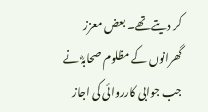کر دیتے تھے۔ بعض معزز گھرانوں کے مظلوم صحابہؓ نے جب جوابی کارروائی کی اجاز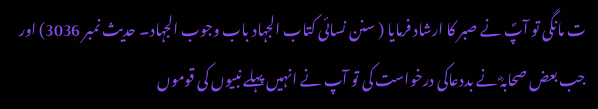ت مانگی تو آپؐ نے صبر کا ارشاد فرمایا ( سنن نسائی کتاب الجہاد باب وجوب الجہاد۔ حدیث نمبر 3036) اور جب بعض صحابہؓ نے بددعاکی درخواست کی تو آپ نے انہیں پہلے نبیوں کی قوموں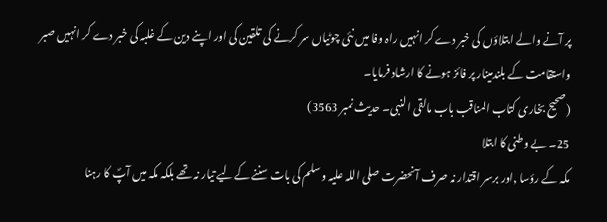پر آنے والے ابتلاؤں کی خبر دے کر انہیں راہ وفا میں نئی چوٹیاں سر کرنے کی تلقین کی اور اپنے دین کے غلبہ کی خبر دے کر انہیں صبر واستقامت کے بلندمینار پر فائز ہونے کا ارشاد فرمایا۔
(صحیح بخاری کتاب المناقب باب مالقی النبی۔ حدیث نمبر 3563)
25۔ بے وطنی کا ابتلا
مکہ کے رؤسا ٫اور برسر اقتدار نہ صرف آنحضرت صلی اللہ علیہ وسلم کی بات سننے کےلیے تیار نہ تھے بلکہ مکہ میں آپؐ کا رہنا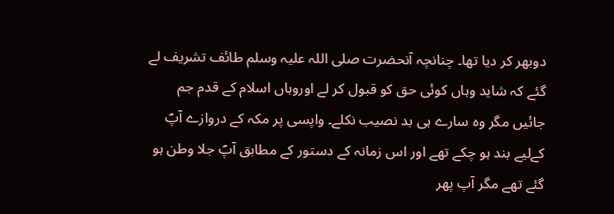دوبھر کر دیا تھا۔ چنانچہ آنحضرت صلی اللہ علیہ وسلم طائف تشریف لے گئے کہ شاید وہاں کوئی حق کو قبول کر لے اوروہاں اسلام کے قدم جم جائیں مگر وہ سارے ہی بد نصیب نکلے۔ واپسی پر مکہ کے دروازے آپؐ کےلیے بند ہو چکے تھے اور اس زمانہ کے دستور کے مطابق آپؐ جلا وطن ہو گئے تھے مگر آپ پھر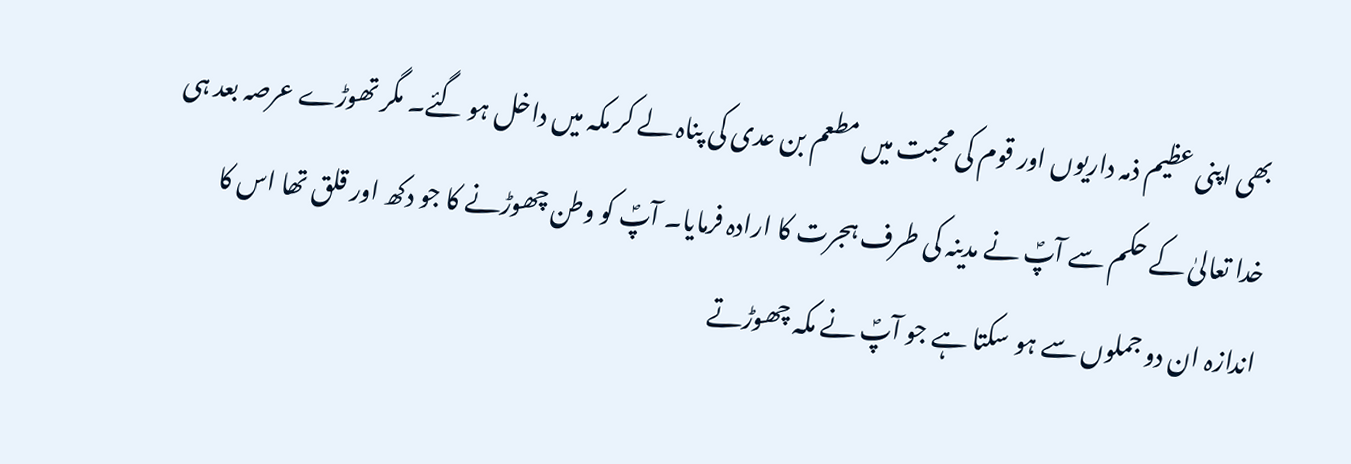بھی اپنی عظیم ذمہ داریوں اور قوم کی محبت میں مطعم بن عدی کی پناہ لے کر مکہ میں داخل ہو گئے۔ مگر تھوڑے عرصہ بعد ہی خدا تعالیٰ کے حکم سے آپؐ نے مدینہ کی طرف ہجرت کا ارادہ فرمایا۔ آپؐ کو وطن چھوڑنے کا جو دکھ اور قلق تھا اس کا اندازہ ان دو جملوں سے ہو سکتا ہے جو آپؐ نے مکہ چھوڑتے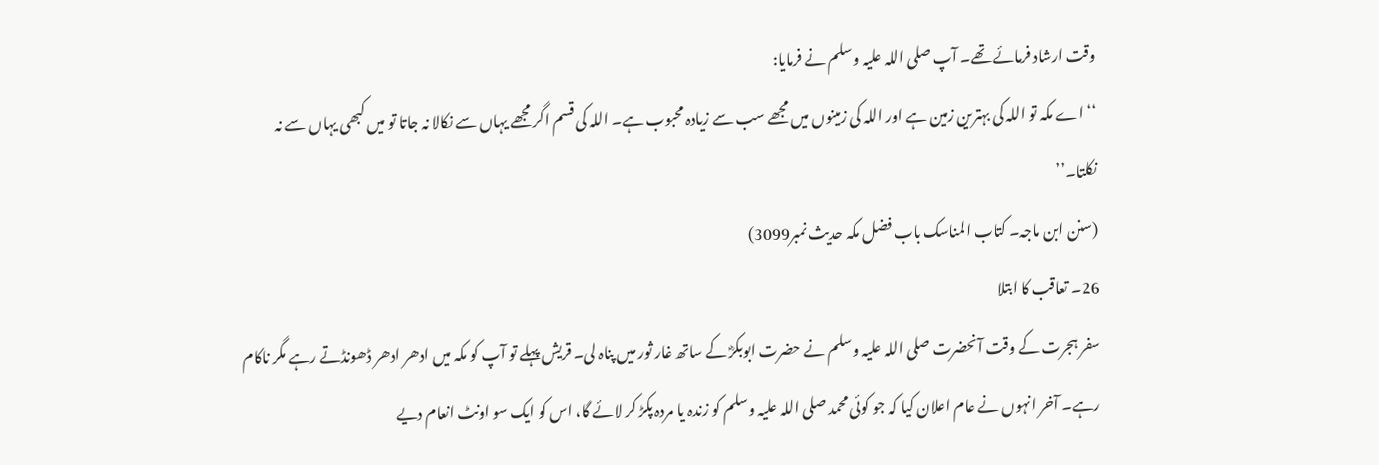وقت ارشاد فرمائے تھے۔ آپ صلی اللہ علیہ وسلم نے فرمایا:
‘‘اے مکہ تو اللہ کی بہترین زمین ہے اور اللہ کی زمینوں میں مجھے سب سے زیادہ محبوب ہے۔ اللہ کی قسم اگر مجھے یہاں سے نکالا نہ جاتا تو میں کبھی یہاں سے نہ نکلتا۔’’
(سنن ابن ماجہ۔ کتاب المناسک باب فضل مکہ حدیث نمبر3099)
26۔ تعاقب کا ابتلا
سفر ہجرت کے وقت آنحضرت صلی اللہ علیہ وسلم نے حضرت ابوبکرؓ کے ساتھ غار ثور میں پناہ لی۔ قریش پہلے تو آپ کو مکہ میں ادھر ادھر ڈھونڈتے رہے مگر ناکام رہے۔ آخر انہوں نے عام اعلان کیا کہ جو کوئی محمد صلی اللہ علیہ وسلم کو زندہ یا مردہ پکڑ کر لائے گا، اس کو ایک سو اونٹ انعام دیے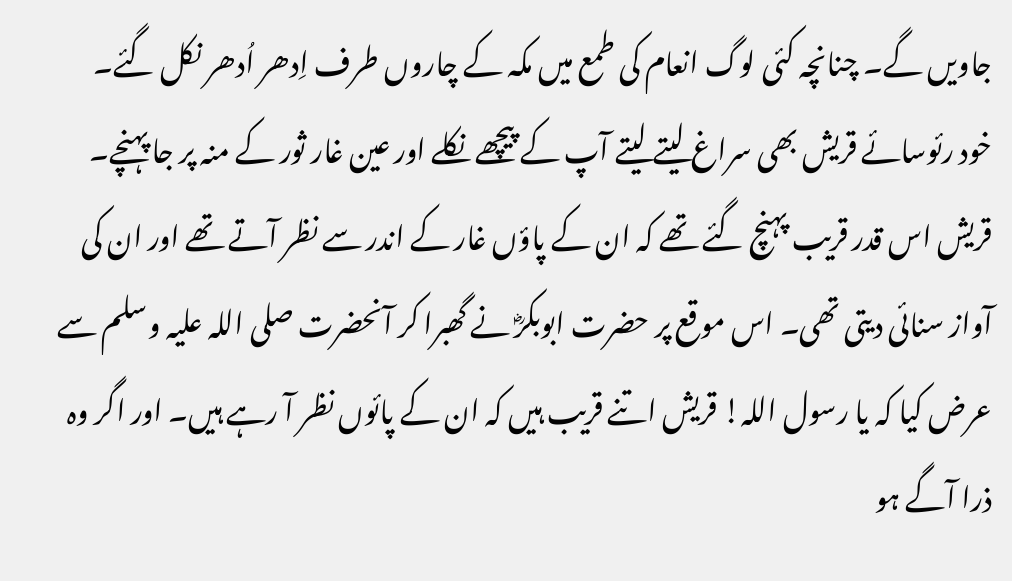جاویں گے۔ چنانچہ کئی لوگ انعام کی طمع میں مکہ کے چاروں طرف اِدھر اُدھر نکل گئے۔ خود رئوسائے قریش بھی سراغ لیتے لیتے آپ کے پیچھے نکلے اور عین غار ثور کے منہ پر جا پہنچے۔ قریش اس قدر قریب پہنچ گئے تھے کہ ان کے پاؤں غار کے اندر سے نظر آتے تھے اور ان کی آواز سنائی دیتی تھی۔ اس موقع پر حضرت ابوبکرؓ نے گھبرا کر آنحضرت صلی اللہ علیہ وسلم سے عرض کیا کہ یا رسول اللہ! قریش اتنے قریب ہیں کہ ان کے پائوں نظر آ رہے ہیں۔ اور اگر وہ ذرا آگے ہو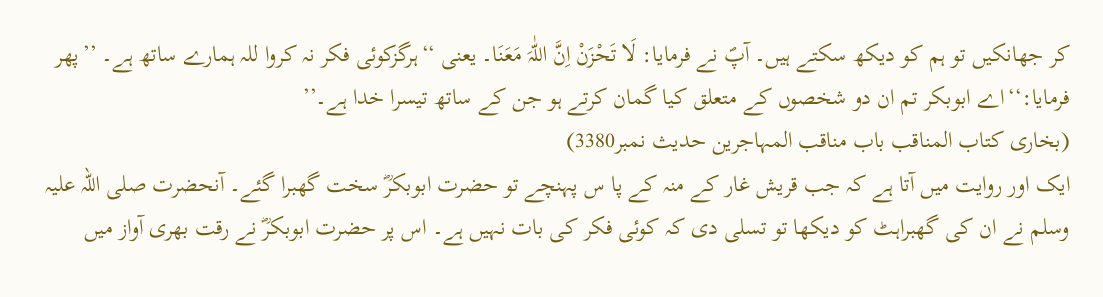کر جھانکیں تو ہم کو دیکھ سکتے ہیں۔ آپؐ نے فرمایا: لَا تَحْزَنْ اِنَّ اللّٰہَ مَعَنَا۔ یعنی ‘‘ہرگزکوئی فکر نہ کروا للہ ہمارے ساتھ ہے۔ ’’پھر فرمایا:‘‘اے ابوبکر تم ان دو شخصوں کے متعلق کیا گمان کرتے ہو جن کے ساتھ تیسرا خدا ہے۔’’
(بخاری کتاب المناقب باب مناقب المہاجرین حدیث نمبر3380)
ایک اور روایت میں آتا ہے کہ جب قریش غار کے منہ کے پا س پہنچے تو حضرت ابوبکرؓ سخت گھبرا گئے۔ آنحضرت صلی اللہ علیہ وسلم نے ان کی گھبراہٹ کو دیکھا تو تسلی دی کہ کوئی فکر کی بات نہیں ہے۔ اس پر حضرت ابوبکرؓ نے رقت بھری آواز میں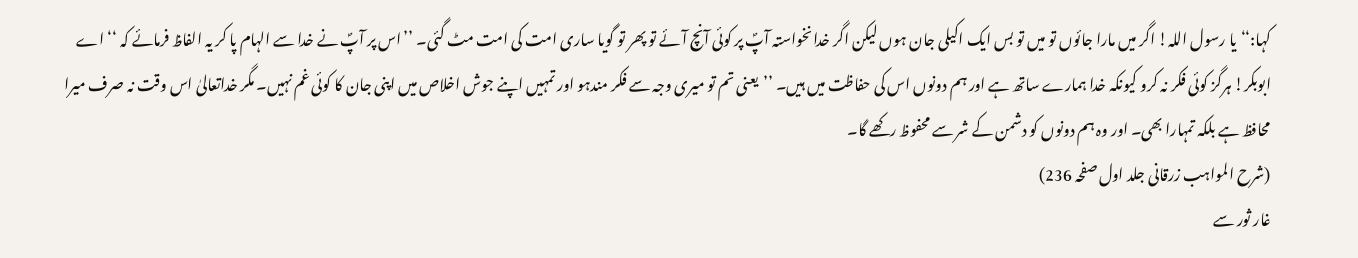کہا:‘‘یا رسول اللہ! اگر میں مارا جائوں تو میں تو بس ایک اکیلی جان ہوں لیکن اگر خدانخواستہ آپؐ پر کوئی آنچ آئے تو پھر تو گویا ساری امت کی امت مٹ گئی۔ ’’اس پر آپؐ نے خدا سے الہام پا کر یہ الفاظ فرمائے کہ ‘‘اے ابوبکر! ہرگز کوئی فکر نہ کرو کیونکہ خدا ہمارے ساتھ ہے اور ہم دونوں اس کی حفاظت میں ہیں۔ ’’یعنی تم تو میری وجہ سے فکر مندہو اور تمہیں اپنے جوش اخلاص میں اپنی جان کا کوئی غم نہیں۔ مگر خداتعالیٰ اس وقت نہ صرف میرا محافظ ہے بلکہ تمہارا بھی۔ اور وہ ہم دونوں کو دشمن کے شر سے محفوظ رکھے گا۔
(شرح المواہب زرقانی جلد اول صفحہ 236)
غار ثور سے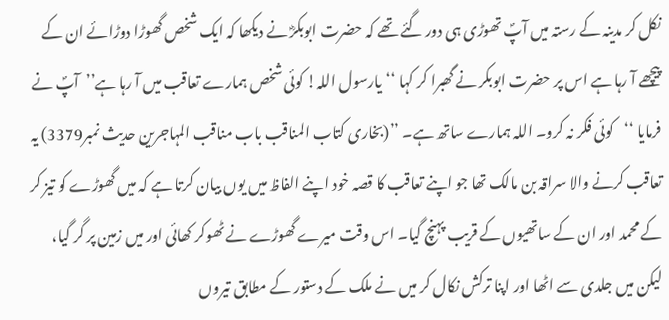نکل کر مدینہ کے رستہ میں آپؐ تھوڑی ہی دور گئے تھے کہ حضرت ابوبکرؓ نے دیکھا کہ ایک شخص گھوڑا دوڑائے ان کے پیچھے آ رہا ہے اس پر حضرت ابوبکر نے گھبرا کر کہا ‘‘یارسول اللہ! کوئی شخص ہمارے تعاقب میں آ رہا ہے’’آپؐ نے فرمایا ‘‘کوئی فکر نہ کرو۔ اللہ ہمارے ساتھ ہے۔ ’’(بخاری کتاب المناقب باب مناقب المہاجرین حدیث نمبر3379) یہ تعاقب کرنے والا سراقہ بن مالک تھا جو اپنے تعاقب کا قصہ خود اپنے الفاظ میں یوں بیان کرتا ہے کہ میں گھوڑے کو تیز کر کے محمد اور ان کے ساتھیوں کے قریب پہنچ گیا۔ اس وقت میرے گھوڑے نے ٹھوکر کھائی اور میں زمین پر گر گیا، لیکن میں جلدی سے اٹھا اور اپنا ترکش نکال کر میں نے ملک کے دستور کے مطابق تیروں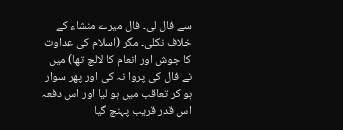سے فال لی۔ فال میرے منشاء کے خلاف نکلی۔ مگر (اسلام کی عداوت کا جوش اور انعام کا لالچ تھا) میں نے فال کی پروا نہ کی اور پھر سوار ہو کر تعاقب میں ہو لیا اور اس دفعہ اس قدر قریب پہنچ گیا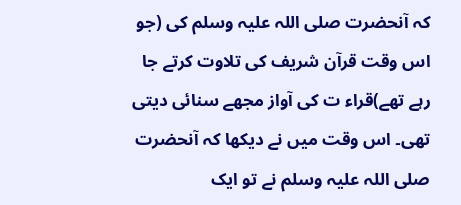کہ آنحضرت صلی اللہ علیہ وسلم کی (جو اس وقت قرآن شریف کی تلاوت کرتے جا رہے تھے)قراء ت کی آواز مجھے سنائی دیتی تھی۔ اس وقت میں نے دیکھا کہ آنحضرت صلی اللہ علیہ وسلم نے تو ایک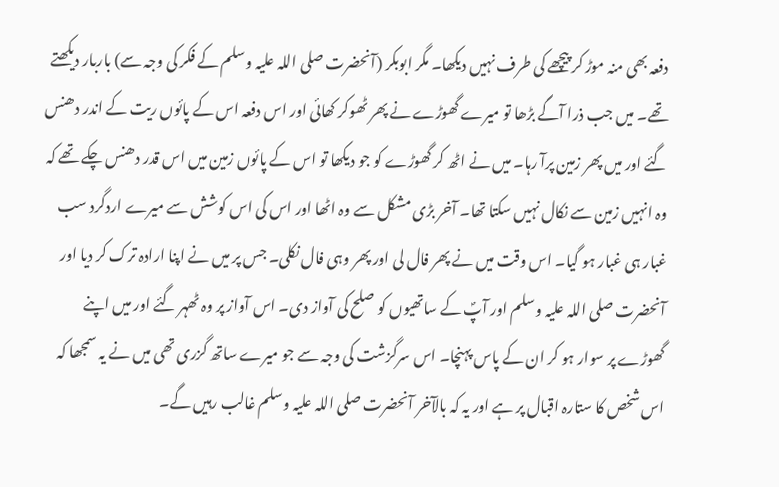دفعہ بھی منہ موڑ کر پیچھے کی طرف نہیں دیکھا۔ مگر ابوبکر (آنحضرت صلی اللہ علیہ وسلم کے فکر کی وجہ سے) باربار دیکھتے تھے۔ میں جب ذرا آگے بڑھا تو میرے گھوڑے نے پھر ٹھوکر کھائی اور اس دفعہ اس کے پائوں ریت کے اندر دھنس گئے اور میں پھر زمین پرآ رہا۔ میں نے اٹھ کر گھوڑے کو جو دیکھا تو اس کے پائوں زمین میں اس قدر دھنس چکے تھے کہ وہ انہیں زمین سے نکال نہیں سکتا تھا۔ آخر بڑی مشکل سے وہ اٹھا اور اس کی اس کوشش سے میرے اردگرد سب غبار ہی غبار ہو گیا۔ اس وقت میں نے پھر فال لی اور پھر وہی فال نکلی۔ جس پر میں نے اپنا ارادہ ترک کر دیا اور آنحضرت صلی اللہ علیہ وسلم اور آپؐ کے ساتھیوں کو صلح کی آواز دی۔ اس آواز پر وہ ٹھہر گئے اور میں اپنے گھوڑے پر سوار ہو کر ان کے پاس پہنچا۔ اس سرگزشت کی وجہ سے جو میرے ساتھ گزری تھی میں نے یہ سمجھا کہ اس شخص کا ستارہ اقبال پر ہے اور یہ کہ بالآخر آنحضرت صلی اللہ علیہ وسلم غالب رہیں گے۔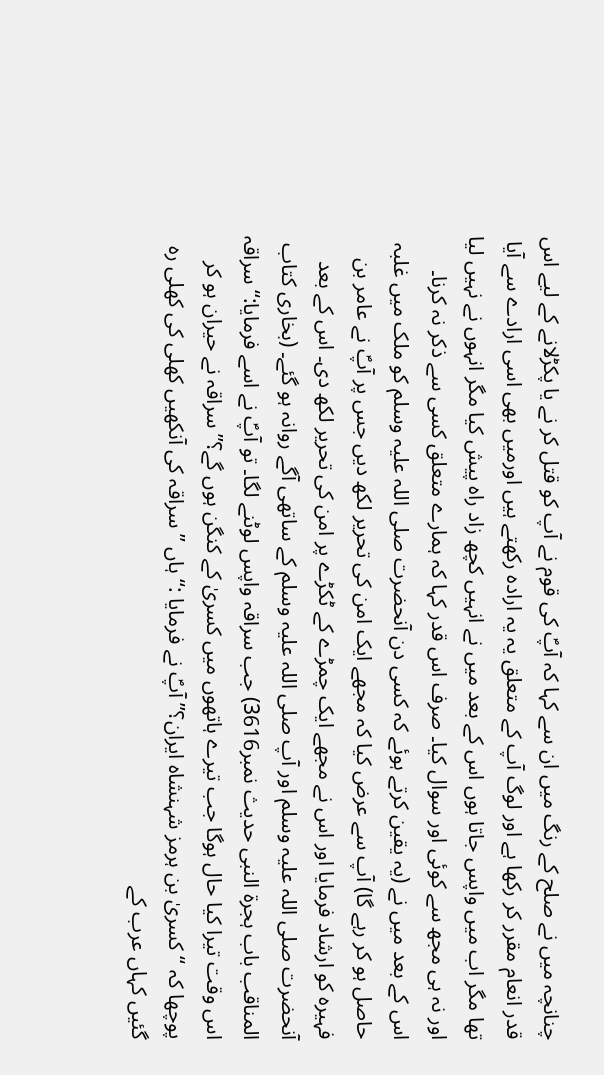چنانچہ میں نے صلح کے رنگ میں ان سے کہا کہ آپؐ کی قوم نے آپ کو قتل کر نے یا پکڑلانے کے لیے اس قدر انعام مقرر کر رکھا ہے اور لوگ آپ کے متعلق یہ یہ ارادہ رکھتے ہیں اورمیں بھی اسی ارادے سے آیا تھا مگر اب میں واپس جاتا ہوں اس کے بعد میں نے انہیں کچھ زاد راہ پیش کیا مگر انہوں نے نہیں لیا اور نہ ہی مجھ سے کوئی اور سوال کیا۔ صرف اس قدر کہا کہ ہمارے متعلق کسی سے ذکر نہ کرنا۔ اس کے بعد میں نے (یہ یقین کرتے ہوئے کہ کسی دن آنحضرت صلی اللہ علیہ وسلم کو ملک میں غلبہ حاصل ہو کر رہے گا) آپ سے عرض کیا کہ مجھے ایک امن کی تحریر لکھ دیں جس پر آپؐ نے عامر بن فہیرہ کو ارشاد فرمایا اور اس نے مجھے ایک چمڑے کے ٹکڑے پر امن کی تحریر لکھ دی۔ اس کے بعد آنحضرت صلی اللہ علیہ وسلم اور آپ صلی اللہ علیہ وسلم کے ساتھی آگے روانہ ہو گئے۔ (بخاری کتاب المناقب باب ہجرة النبی حدیث نمبر3616) جب سراقہ واپس لوٹنے لگا۔ تو آپؐ نے اسے فرمایا:‘‘سراقہ اس وقت تیرا کیا حال ہوگا جب تیرے ہاتھوں میں کسریٰ کے کنگن ہوں گے؟’’سراقہ نے حیران ہو کر پوچھا کہ ‘‘کسریٰ بن ہرمز شہنشاہ ایران؟’’ آپؐ نے فرمایا :‘‘ ہاں ’’ سراقہ کی آنکھیں کھلی کی کھلی رہ گئیں کہاں عرب کے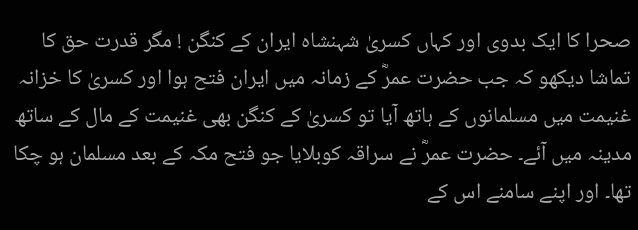صحرا کا ایک بدوی اور کہاں کسریٰ شہنشاہ ایران کے کنگن ! مگر قدرت حق کا تماشا دیکھو کہ جب حضرت عمرؓ کے زمانہ میں ایران فتح ہوا اور کسریٰ کا خزانہ غنیمت میں مسلمانوں کے ہاتھ آیا تو کسریٰ کے کنگن بھی غنیمت کے مال کے ساتھ مدینہ میں آئے۔ حضرت عمرؓ نے سراقہ کوبلایا جو فتح مکہ کے بعد مسلمان ہو چکا تھا۔ اور اپنے سامنے اس کے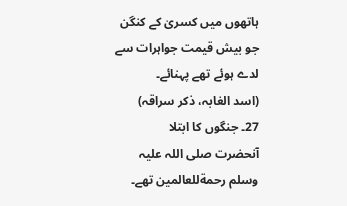ہاتھوں میں کسریٰ کے کنگن جو بیش قیمت جواہرات سے لدے ہوئے تھے پہنائے۔
(اسد الغابہ، ذکر سراقہ)
27۔ جنگوں کا ابتلا
آنحضرت صلی اللہ علیہ وسلم رحمةللعالمین تھے۔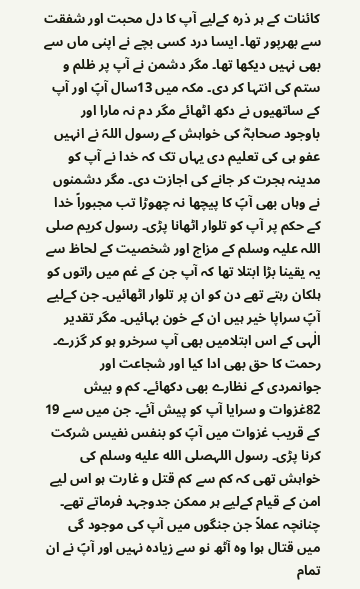کائنات کے ہر ذرہ کےلیے آپ کا دل محبت اور شفقت سے بھرپور تھا۔ ایسا درد کسی بچے نے اپنی ماں سے بھی نہیں دیکھا تھا۔ مگر دشمن نے آپ پر ظلم و ستم کی انتہا کر دی۔ مکہ میں 13سال آپؐ اور آپ کے ساتھیوں نے دکھ اٹھائے مگر دم نہ مارا اور باوجود صحابہؓ کی خواہش کے رسول اللہؐ نے انہیں عفو ہی کی تعلیم دی یہاں تک کہ خدا نے آپ کو مدینہ ہجرت کر جانے کی اجازت دی۔ مگر دشمنوں نے وہاں بھی آپؐ کا پیچھا نہ چھوڑا تب مجبوراً خدا کے حکم پر آپ کو تلوار اٹھانا پڑی۔ رسول کریم صلی اللہ علیہ وسلم کے مزاج اور شخصیت کے لحاظ سے یہ یقینا بڑا ابتلا تھا کہ آپ جن کے غم میں راتوں کو ہلکان رہتے تھے دن کو ان پر تلوار اٹھائیں۔ جن کےلیے آپؐ سراپا خیر ہیں ان کے خون بہائیں۔ مگر تقدیر الٰہی کے اس ابتلامیں بھی آپ سرخرو ہو کر گزرے۔ رحمت کا حق بھی ادا کیا اور شجاعت اور جوانمردی کے نظارے بھی دکھائے۔ کم و بیش 82غزوات و سرایا آپ کو پیش آئے۔ جن میں سے 19 کے قریب غزوات میں آپؐ کو بنفس نفیس شرکت کرنا پڑی۔ رسول اللہصلى الله عليه وسلم کی خواہش تھی کہ کم سے کم قتل و غارت ہو اس لیے امن کے قیام کےلیے ہر ممکن جدوجہد فرماتے تھے۔ چنانچہ عملاً جن جنگوں میں آپ کی موجود گی میں قتال ہوا وہ آٹھ نو سے زیادہ نہیں اور آپؐ نے ان تمام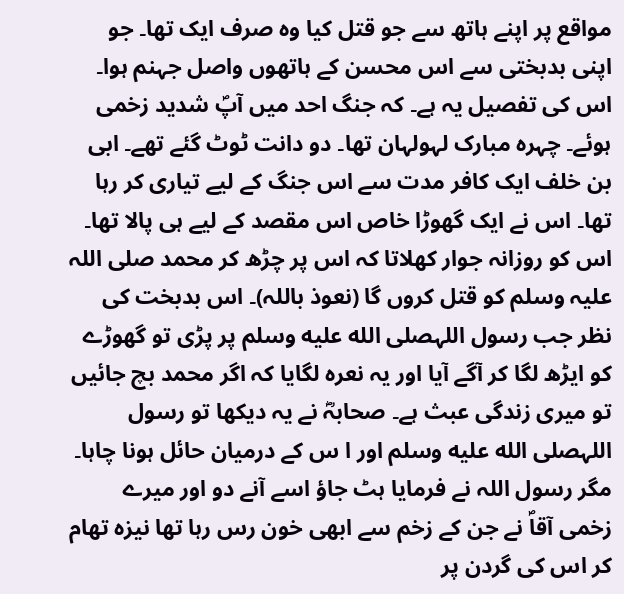مواقع پر اپنے ہاتھ سے جو قتل کیا وہ صرف ایک تھا۔ جو اپنی بدبختی سے اس محسن کے ہاتھوں واصل جہنم ہوا۔ اس کی تفصیل یہ ہے۔ کہ جنگ احد میں آپؐ شدید زخمی ہوئے۔ چہرہ مبارک لہولہان تھا۔ دو دانت ٹوٹ گئے تھے۔ ابی بن خلف ایک کافر مدت سے اس جنگ کے لیے تیاری کر رہا تھا۔ اس نے ایک گھوڑا خاص اس مقصد کے لیے ہی پالا تھا۔ اس کو روزانہ جوار کھلاتا کہ اس پر چڑھ کر محمد صلی اللہ علیہ وسلم کو قتل کروں گا (نعوذ باللہ)۔ اس بدبخت کی نظر جب رسول اللہصلى الله عليه وسلم پر پڑی تو گھوڑے کو ایڑھ لگا کر آگے آیا اور یہ نعرہ لگایا کہ اگر محمد بچ جائیں تو میری زندگی عبث ہے۔ صحابہؓ نے یہ دیکھا تو رسول اللہصلى الله عليه وسلم اور ا س کے درمیان حائل ہونا چاہا۔ مگر رسول اللہ نے فرمایا ہٹ جاؤ اسے آنے دو اور میرے زخمی آقاؐ نے جن کے زخم سے ابھی خون رس رہا تھا نیزہ تھام کر اس کی گردن پر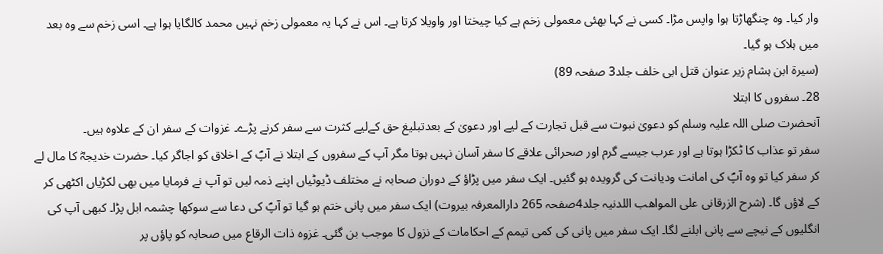وار کیا۔ وہ چنگھاڑتا ہوا واپس مڑا۔ کسی نے کہا بھئی معمولی زخم ہے کیا چیختا اور واویلا کرتا ہے۔ اس نے کہا یہ معمولی زخم نہیں محمد کالگایا ہوا ہے۔ اسی زخم سے وہ بعد میں ہلاک ہو گیا۔
(سیرة ابن ہشام زیر عنوان قتل ابی خلف جلد3 صفحہ 89)
28۔ سفروں کا ابتلا
آنحضرت صلی اللہ علیہ وسلم کو دعویٰ نبوت سے قبل تجارت کے لیے اور دعویٰ کے بعدتبلیغ حق کےلیے کثرت سے سفر کرنے پڑے۔ غزوات کے سفر ان کے علاوہ ہیں۔
سفر تو عذاب کا ٹکڑا ہوتا ہے اور عرب جیسے گرم اور صحرائی علاقے کا سفر آسان نہیں ہوتا مگر آپ کے سفروں کے ابتلا نے آپؐ کے اخلاق کو اجاگر کیا۔ حضرت خدیجہؓ کا مال لے کر سفر کیا تو وہ آپؐ کی امانت ودیانت کی گرویدہ ہو گئیں۔ ایک سفر میں پڑاؤ کے دوران صحابہ نے مختلف ڈیوٹیاں اپنے ذمہ لیں تو آپ نے فرمایا میں بھی لکڑیاں اکٹھی کر کے لاؤں گا۔ (شرح الزرقانی علی المواھب اللدنیہ جلد4صفحہ 265 دارالمعرفہ بیروت) ایک سفر میں پانی ختم ہو گیا تو آپؐ کی دعا سے سوکھا چشمہ ابل پڑا۔ کبھی آپ کی انگلیوں کے نیچے سے پانی ابلنے لگا۔ ایک سفر میں پانی کی کمی تیمم کے احکامات کے نزول کا موجب بن گئی۔ غزوہ ذات الرقاع میں صحابہ کو پاؤں پر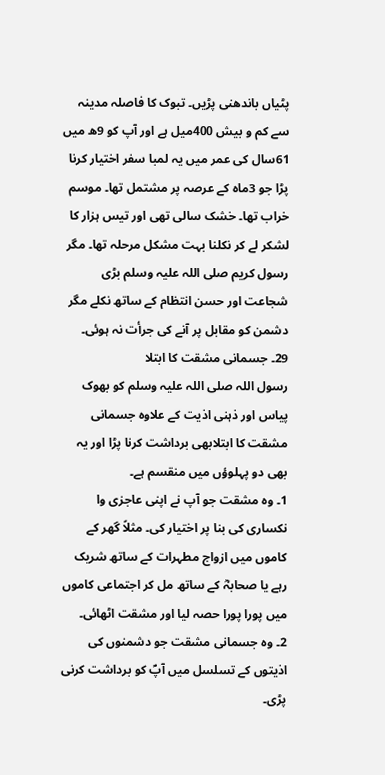پٹیاں باندھنی پڑیں۔ تبوک کا فاصلہ مدینہ سے کم و بیش 400میل ہے اور آپ کو 9ھ میں 61سال کی عمر میں یہ لمبا سفر اختیار کرنا پڑا جو 3ماہ کے عرصہ پر مشتمل تھا۔ موسم خراب تھا۔ خشک سالی تھی اور تیس ہزار کا لشکر لے کر نکلنا بہت مشکل مرحلہ تھا۔ مگر رسول کریم صلی اللہ علیہ وسلم بڑی شجاعت اور حسن انتظام کے ساتھ نکلے مگر دشمن کو مقابل پر آنے کی جرأت نہ ہوئی۔
29۔ جسمانی مشقت کا ابتلا
رسول اللہ صلی اللہ علیہ وسلم کو بھوک پیاس اور ذہنی اذیت کے علاوہ جسمانی مشقت کا ابتلابھی برداشت کرنا پڑا اور یہ بھی دو پہلوؤں میں منقسم ہے۔
1۔ وہ مشقت جو آپ نے اپنی عاجزی وا نکساری کی بنا پر اختیار کی۔ مثلاً گھر کے کاموں میں ازواج مطہرات کے ساتھ شریک رہے یا صحابہؓ کے ساتھ مل کر اجتماعی کاموں میں پورا پورا حصہ لیا اور مشقت اٹھائی۔
2۔ وہ جسمانی مشقت جو دشمنوں کی اذیتوں کے تسلسل میں آپؐ کو برداشت کرنی پڑی۔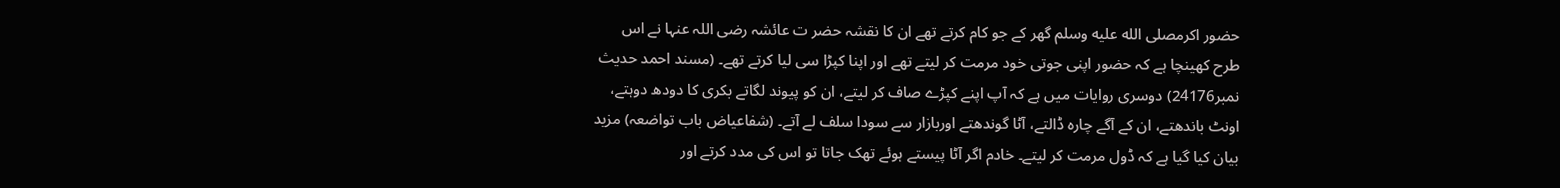حضور اکرمصلى الله عليه وسلم گھر کے جو کام کرتے تھے ان کا نقشہ حضر ت عائشہ رضی اللہ عنہا نے اس طرح کھینچا ہے کہ حضور اپنی جوتی خود مرمت کر لیتے تھے اور اپنا کپڑا سی لیا کرتے تھے۔ (مسند احمد حدیث نمبر24176) دوسری روایات میں ہے کہ آپ اپنے کپڑے صاف کر لیتے، ان کو پیوند لگاتے بکری کا دودھ دوہتے، اونٹ باندھتے، ان کے آگے چارہ ڈالتے، آٹا گوندھتے اوربازار سے سودا سلف لے آتے۔ (شفاعیاض باب تواضعہ) مزید بیان کیا گیا ہے کہ ڈول مرمت کر لیتے۔ خادم اگر آٹا پیستے ہوئے تھک جاتا تو اس کی مدد کرتے اور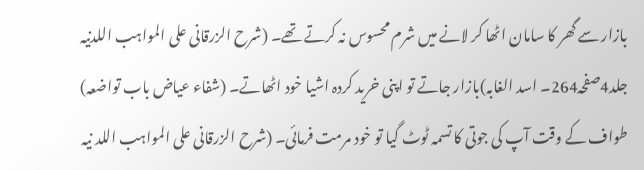بازار سے گھر کا سامان اٹھا کر لانے میں شرم محسوس نہ کرتے تھے۔ (شرح الزرقانی علی المواہب اللدنیہ جلد4صفحہ264۔ اسد الغابہ)بازار جاتے تو اپنی خرید کردہ اشیا خود اٹھاتے۔ (شفاء عیاض باب تواضعہ) طواف کے وقت آپ کی جوتی کا تسمہ ٹوٹ گیا تو خود مرمت فرمائی۔ (شرح الزرقانی علی المواہب اللد نیہ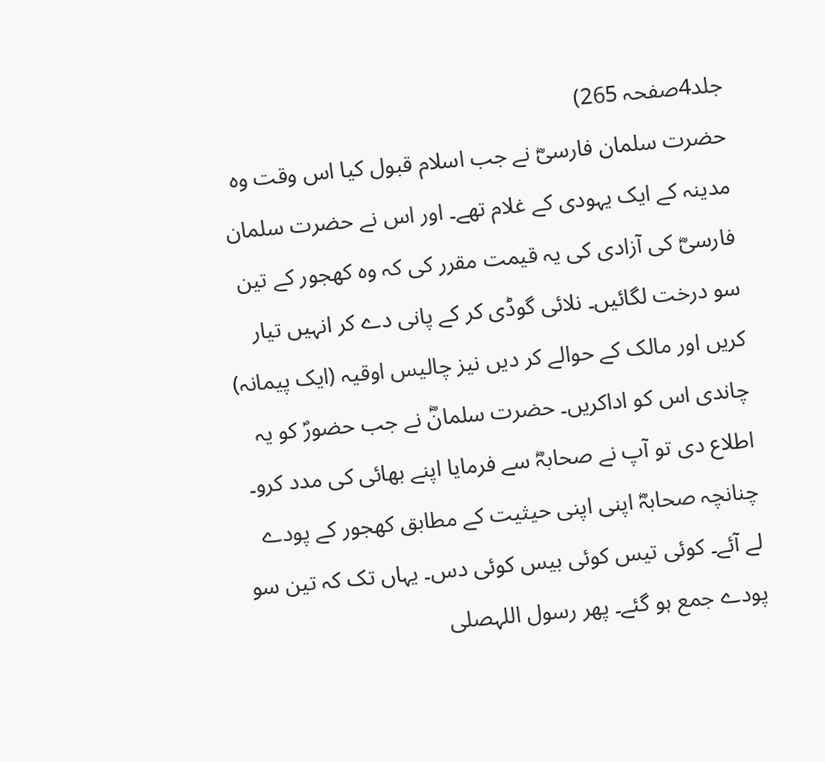جلد4صفحہ 265)
حضرت سلمان فارسیؓ نے جب اسلام قبول کیا اس وقت وہ مدینہ کے ایک یہودی کے غلام تھے۔ اور اس نے حضرت سلمان فارسیؓ کی آزادی کی یہ قیمت مقرر کی کہ وہ کھجور کے تین سو درخت لگائیں۔ نلائی گوڈی کر کے پانی دے کر انہیں تیار کریں اور مالک کے حوالے کر دیں نیز چالیس اوقیہ (ایک پیمانہ) چاندی اس کو اداکریں۔ حضرت سلمانؓ نے جب حضورؐ کو یہ اطلاع دی تو آپ نے صحابہؓ سے فرمایا اپنے بھائی کی مدد کرو۔ چنانچہ صحابہؓ اپنی اپنی حیثیت کے مطابق کھجور کے پودے لے آئے۔ کوئی تیس کوئی بیس کوئی دس۔ یہاں تک کہ تین سو پودے جمع ہو گئے۔ پھر رسول اللہصلى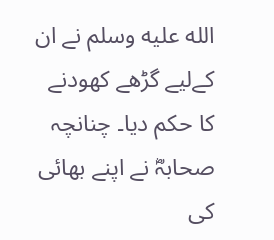الله عليه وسلم نے ان کےلیے گڑھے کھودنے کا حکم دیا۔ چنانچہ صحابہؓ نے اپنے بھائی کی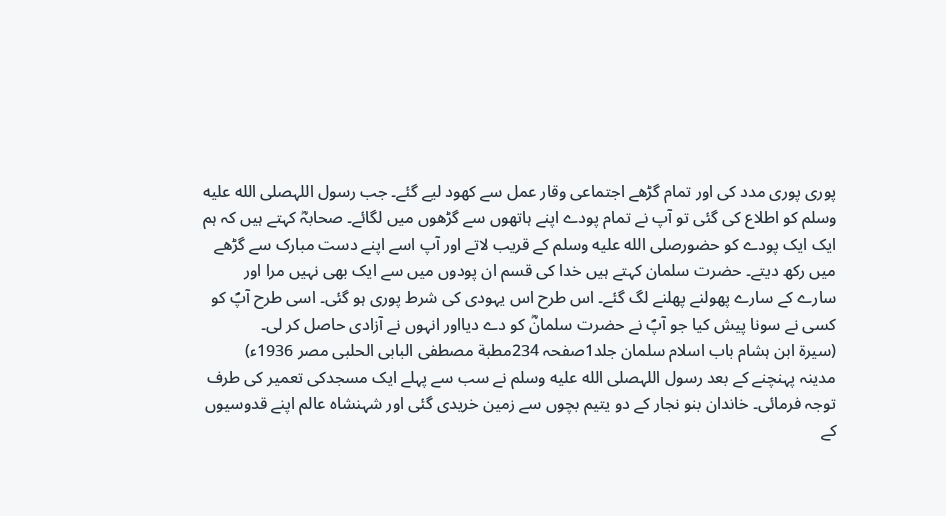پوری پوری مدد کی اور تمام گڑھے اجتماعی وقار عمل سے کھود لیے گئے۔ جب رسول اللہصلى الله عليه وسلم کو اطلاع کی گئی تو آپ نے تمام پودے اپنے ہاتھوں سے گڑھوں میں لگائے۔ صحابہؓ کہتے ہیں کہ ہم ایک ایک پودے کو حضورصلى الله عليه وسلم کے قریب لاتے اور آپ اسے اپنے دست مبارک سے گڑھے میں رکھ دیتے۔ حضرت سلمان کہتے ہیں خدا کی قسم ان پودوں میں سے ایک بھی نہیں مرا اور سارے کے سارے پھولنے پھلنے لگ گئے۔ اس طرح اس یہودی کی شرط پوری ہو گئی۔ اسی طرح آپؐ کو کسی نے سونا پیش کیا جو آپؐ نے حضرت سلمانؓ کو دے دیااور انہوں نے آزادی حاصل کر لی۔
(سیرة ابن ہشام باب اسلام سلمان جلد1صفحہ 234مطبة مصطفی البابی الحلبی مصر 1936ء)
مدینہ پہنچنے کے بعد رسول اللہصلى الله عليه وسلم نے سب سے پہلے ایک مسجدکی تعمیر کی طرف توجہ فرمائی۔ خاندان بنو نجار کے دو یتیم بچوں سے زمین خریدی گئی اور شہنشاہ عالم اپنے قدوسیوں کے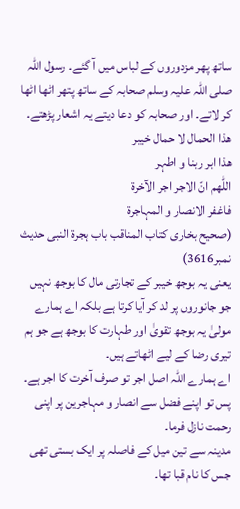ساتھ پھر مزدوروں کے لباس میں آ گئے۔ رسول اللہ صلی اللہ علیہ وسلم صحابہ کے ساتھ پتھر اٹھا اٹھا کر لاتے۔ اور صحابہ کو دعا دیتے یہ اشعار پڑھتے۔
ھذا الحمال لا حمال خیبر
ھذا ابر ربنا و اطہر
اللّٰھم انّ الاجر اجر الآخرة
فاغفر الانصار و المہاجرة
(صحیح بخاری کتاب المناقب باب ہجرة النبی حدیث نمبر3616)
یعنی یہ بوجھ خیبر کے تجارتی مال کا بوجھ نہیں جو جانوروں پر لد کر آیا کرتا ہے بلکہ اے ہمارے مولیٰ یہ بوجھ تقویٰ اور طہارت کا بوجھ ہے جو ہم تیری رضا کے لیے اٹھاتے ہیں۔
اے ہمارے اللہ اصل اجر تو صرف آخرت کا اجر ہے۔ پس تو اپنے فضل سے انصار و مہاجرین پر اپنی رحمت نازل فرما۔
مدینہ سے تین میل کے فاصلہ پر ایک بستی تھی جس کا نام قبا تھا۔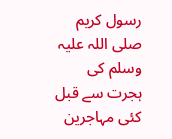رسول کریم صلی اللہ علیہ وسلم کی ہجرت سے قبل کئی مہاجرین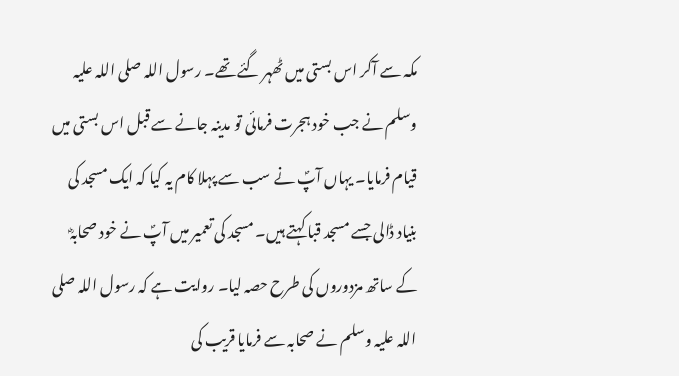مکہ سے آکر اس بستی میں ٹھہر گئے تھے۔ رسول اللہ صلی اللہ علیہ وسلم نے جب خود ہجرت فرمائی تو مدینہ جانے سے قبل اس بستی میں قیام فرمایا۔ یہاں آپؐ نے سب سے پہلا کام یہ کیا کہ ایک مسجد کی بنیاد ڈالی جسے مسجد قبا کہتے ہیں۔ مسجد کی تعمیر میں آپؐ نے خود صحابہؓ کے ساتھ مزدوروں کی طرح حصہ لیا۔ روایت ہے کہ رسول اللہ صلی اللہ علیہ وسلم نے صحابہ سے فرمایا قریب کی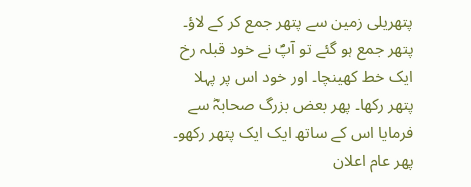پتھریلی زمین سے پتھر جمع کر کے لاؤ۔ پتھر جمع ہو گئے تو آپؐ نے خود قبلہ رخ ایک خط کھینچا۔ اور خود اس پر پہلا پتھر رکھا۔ پھر بعض بزرگ صحابہؓ سے فرمایا اس کے ساتھ ایک ایک پتھر رکھو۔ پھر عام اعلان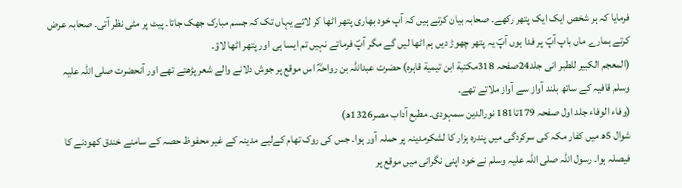فرمایا کہ ہر شخص ایک ایک پتھر رکھے۔ صحابہ بیان کرتے ہیں کہ آپ خود بھاری پتھر اٹھا کر لاتے یہاں تک کہ جسم مبارک جھک جاتا۔ پیٹ پر مٹی نظر آتی۔ صحابہ عرض کرتے ہمارے ماں باپ آپؐ پر فدا ہوں آپؐ یہ پتھر چھوڑ دیں ہم اٹھا لیں گے مگر آپؐ فرماتے نہیں تم ایسا ہی اور پتھر اٹھا لاؤ۔
(المعجم الکبیر للطبر انی جلد24صفحہ 318مکتبة ابن تیمیة قاہرہ) حضرت عبداللہ بن رواحہؓ اس موقع پر جوش دلانے والے شعر پڑھتے تھے اور آنحضرت صلی اللہ علیہ وسلم قافیہ کے ساتھ بلند آواز سے آواز ملاتے تھے۔
(وفاء الوفاء جلد اول صفحہ 179تا181 نورالدین سمہودی۔ مطبع آداب مصر1326ھ)
شوال 5ھ میں کفار مکہ کی سرکردگی میں پندرہ ہزار کا لشکرمدینہ پر حملہ آور ہوا۔ جس کی روک تھام کےلیے مدینہ کے غیر محفوظ حصہ کے سامنے خندق کھودنے کا فیصلہ ہوا۔ رسول اللہ صلی اللہ علیہ وسلم نے خود اپنی نگرانی میں موقع پر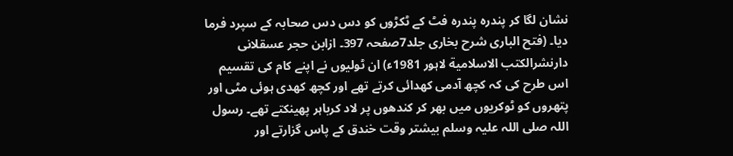نشان لگا کر پندرہ پندرہ فٹ کے ٹکڑوں کو دس دس صحابہ کے سپرد فرما دیا۔ (فتح الباری شرح بخاری جلد7صفحہ 397۔ ازابن حجر عسقلانی دارنشرالکتب الاسلامیة لاہور 1981ء) ان ٹولیوں نے اپنے کام کی تقسیم اس طرح کی کہ کچھ آدمی کھدائی کرتے تھے اور کچھ کھدی ہوئی مٹی اور پتھروں کو ٹوکریوں میں بھر کر کندھوں پر لاد کرباہر پھینکتے تھے۔ رسول اللہ صلی اللہ علیہ وسلم بیشتر وقت خندق کے پاس گزارتے اور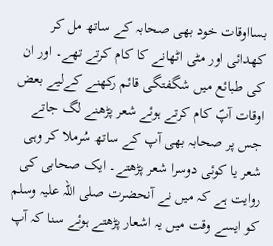بسااوقات خود بھی صحابہ کے ساتھ مل کر کھدائی اور مٹی اٹھانے کا کام کرتے تھے۔ اور ان کی طبائع میں شگفتگی قائم رکھنے کےلیے بعض اوقات آپؐ کام کرتے ہوئے شعر پڑھنے لگ جاتے جس پر صحابہ بھی آپ کے ساتھ سُرملا کر وہی شعر یا کوئی دوسرا شعر پڑھتے۔ ایک صحابی کی روایت ہے کہ میں نے آنحضرت صلی اللہ علیہ وسلم کو ایسے وقت میں یہ اشعار پڑھتے ہوئے سنا کہ آپ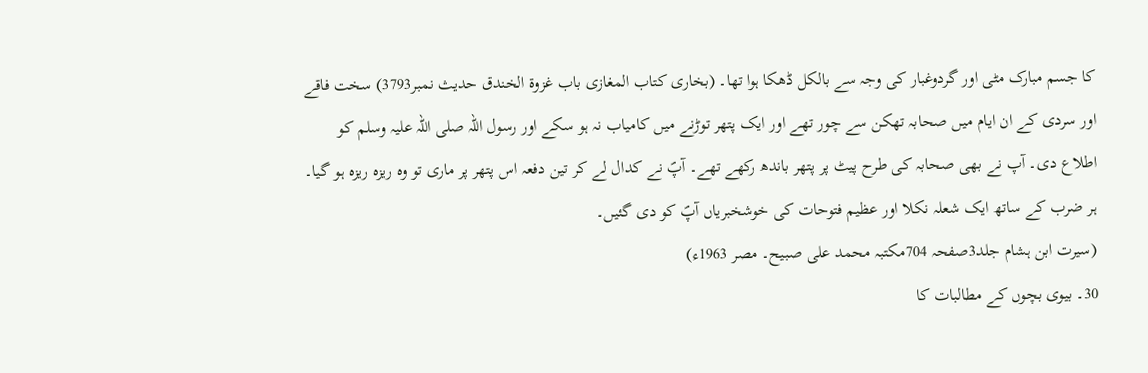کا جسم مبارک مٹی اور گردوغبار کی وجہ سے بالکل ڈھکا ہوا تھا۔ (بخاری کتاب المغازی باب غزوة الخندق حدیث نمبر3793) سخت فاقے اور سردی کے ان ایام میں صحابہ تھکن سے چور تھے اور ایک پتھر توڑنے میں کامیاب نہ ہو سکے اور رسول اللہ صلی اللہ علیہ وسلم کو اطلاع دی۔ آپ نے بھی صحابہ کی طرح پیٹ پر پتھر باندھ رکھے تھے۔ آپؐ نے کدال لے کر تین دفعہ اس پتھر پر ماری تو وہ ریزہ ریزہ ہو گیا۔ ہر ضرب کے ساتھ ایک شعلہ نکلا اور عظیم فتوحات کی خوشخبریاں آپؐ کو دی گئیں۔
(سیرت ابن ہشام جلد3صفحہ 704مکتبہ محمد علی صبیح۔ مصر 1963ء)
30۔ بیوی بچوں کے مطالبات کا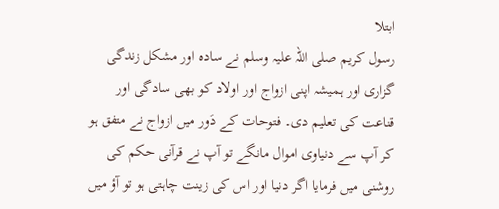ابتلا
رسول کریم صلی اللہ علیہ وسلم نے سادہ اور مشکل زندگی گزاری اور ہمیشہ اپنی ازواج اور اولاد کو بھی سادگی اور قناعت کی تعلیم دی۔ فتوحات کے دَور میں ازواج نے متفق ہو کر آپ سے دنیاوی اموال مانگے تو آپ نے قرآنی حکم کی روشنی میں فرمایا اگر دنیا اور اس کی زینت چاہتی ہو تو آؤ میں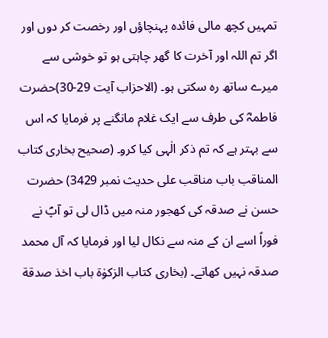تمہیں کچھ مالی فائدہ پہنچاؤں اور رخصت کر دوں اور اگر تم اللہ اور آخرت کا گھر چاہتی ہو تو خوشی سے میرے ساتھ رہ سکتی ہو۔ (الاحزاب آیت 29-30)حضرت فاطمہؓ کی طرف سے ایک غلام مانگنے پر فرمایا کہ اس سے بہتر ہے کہ تم ذکر الٰہی کیا کرو۔ (صحیح بخاری کتاب المناقب باب مناقب علی حدیث نمبر 3429) حضرت حسن نے صدقہ کی کھجور منہ میں ڈال لی تو آپؐ نے فوراً اسے ان کے منہ سے نکال لیا اور فرمایا کہ آل محمد صدقہ نہیں کھاتے۔ (بخاری کتاب الزکوٰة باب اخذ صدقة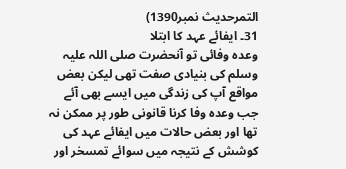التمرحدیث نمبر1390)
31۔ ایفائے عہد کا ابتلا
وعدہ وفائی تو آنحضرت صلی اللہ علیہ وسلم کی بنیادی صفت تھی لیکن بعض مواقع آپ کی زندگی میں ایسے بھی آئے جب وعدہ وفا کرنا قانونی طور پر ممکن نہ تھا اور بعض حالات میں ایفائے عہد کی کوشش کے نتیجہ میں سوائے تمسخر اور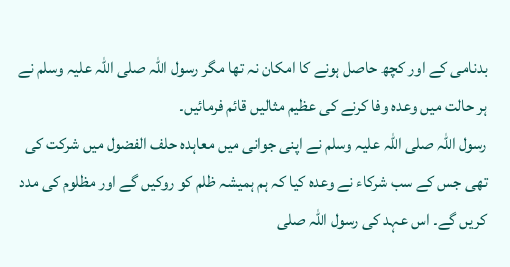بدنامی کے اور کچھ حاصل ہونے کا امکان نہ تھا مگر رسول اللہ صلی اللہ علیہ وسلم نے ہر حالت میں وعدہ وفا کرنے کی عظیم مثالیں قائم فرمائیں۔
رسول اللہ صلی اللہ علیہ وسلم نے اپنی جوانی میں معاہدہ حلف الفضول میں شرکت کی تھی جس کے سب شرکاء نے وعدہ کیا کہ ہم ہمیشہ ظلم کو روکیں گے اور مظلوم کی مدد کریں گے۔ اس عہد کی رسول اللہ صلی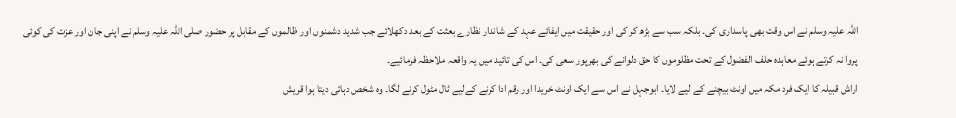اللہ علیہ وسلم نے اس وقت بھی پاسداری کی۔ بلکہ سب سے بڑھ کر کی اور حقیقت میں ایفائے عہد کے شاندار نظارے بعثت کے بعد دکھلائے جب شدید دشمنوں اور ظالموں کے مقابل پر حضور صلی اللہ علیہ وسلم نے اپنی جان اور عزت کی کوئی پروا نہ کرتے ہوئے معاہدہ حلف الفضول کے تحت مظلوموں کا حق دلوانے کی بھرپور سعی کی۔ اس کی تائید میں یہ واقعہ ملاحظہ فرمائیے۔
اراش قبیلہ کا ایک فرد مکہ میں اونٹ بیچنے کے لیے لایا۔ ابوجہل نے اس سے ایک اونٹ خریدا اور رقم ادا کرنے کےلیے ٹال مٹول کرنے لگا۔ وہ شخص دہائی دیتا ہوا قریش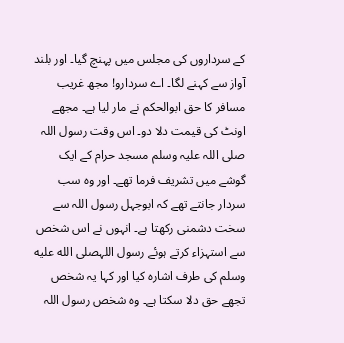کے سرداروں کی مجلس میں پہنچ گیا۔ اور بلند آواز سے کہنے لگا۔ اے سردارو! مجھ غریب مسافر کا حق ابوالحکم نے مار لیا ہے۔ مجھے اونٹ کی قیمت دلا دو۔ اس وقت رسول اللہ صلی اللہ علیہ وسلم مسجد حرام کے ایک گوشے میں تشریف فرما تھے۔ اور وہ سب سردار جانتے تھے کہ ابوجہل رسول اللہ سے سخت دشمنی رکھتا ہے۔ انہوں نے اس شخص سے استہزاء کرتے ہوئے رسول اللہصلى الله عليه وسلم کی طرف اشارہ کیا اور کہا یہ شخص تجھے حق دلا سکتا ہے۔ وہ شخص رسول اللہ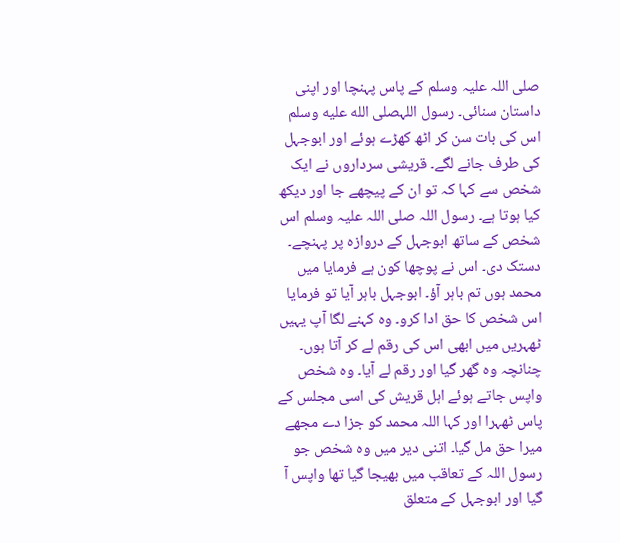صلی اللہ علیہ وسلم کے پاس پہنچا اور اپنی داستان سنائی۔ رسول اللہصلى الله عليه وسلم اس کی بات سن کر اٹھ کھڑے ہوئے اور ابوجہل کی طرف جانے لگے۔ قریشی سرداروں نے ایک شخص سے کہا کہ تو ان کے پیچھے جا اور دیکھ کیا ہوتا ہے۔ رسول اللہ صلی اللہ علیہ وسلم اس شخص کے ساتھ ابوجہل کے دروازہ پر پہنچے۔ دستک دی۔ اس نے پوچھا کون ہے فرمایا میں محمد ہوں تم باہر آؤ۔ ابوجہل باہر آیا تو فرمایا اس شخص کا حق ادا کرو۔ وہ کہنے لگا آپ یہیں ٹھہریں میں ابھی اس کی رقم لے کر آتا ہوں۔ چنانچہ وہ گھر گیا اور رقم لے آیا۔ وہ شخص واپس جاتے ہوئے اہل قریش کی اسی مجلس کے پاس ٹھہرا اور کہا اللہ محمد کو جزا دے مجھے میرا حق مل گیا۔ اتنی دیر میں وہ شخص جو رسول اللہ کے تعاقب میں بھیجا گیا تھا واپس آ گیا اور ابوجہل کے متعلق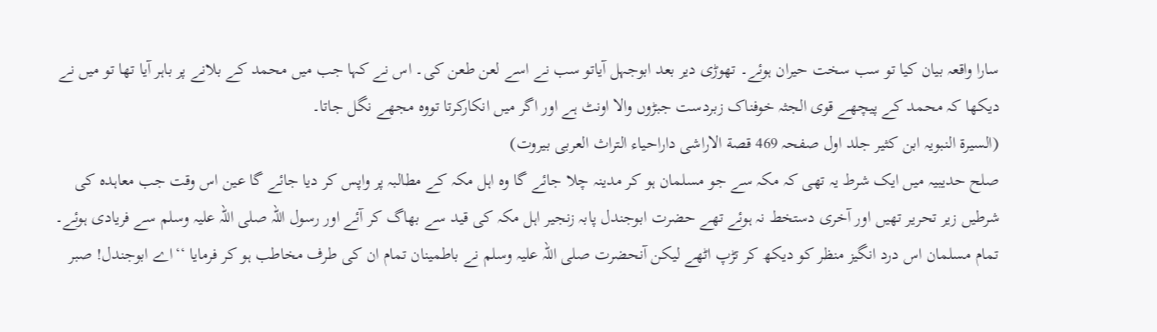سارا واقعہ بیان کیا تو سب سخت حیران ہوئے۔ تھوڑی دیر بعد ابوجہل آیاتو سب نے اسے لعن طعن کی۔ اس نے کہا جب میں محمد کے بلانے پر باہر آیا تھا تو میں نے دیکھا کہ محمد کے پیچھے قوی الجثہ خوفناک زبردست جبڑوں والا اونٹ ہے اور اگر میں انکارکرتا تووہ مجھے نگل جاتا۔
(السیرة النبویہ ابن کثیر جلد اول صفحہ 469 قصة الاراشی داراحیاء التراث العربی بیروت)
صلح حدیبیہ میں ایک شرط یہ تھی کہ مکہ سے جو مسلمان ہو کر مدینہ چلا جائے گا وہ اہل مکہ کے مطالبہ پر واپس کر دیا جائے گا عین اس وقت جب معاہدہ کی شرطیں زیر تحریر تھیں اور آخری دستخط نہ ہوئے تھے حضرت ابوجندل پابہ زنجیر اہل مکہ کی قید سے بھاگ کر آئے اور رسول اللہ صلی اللہ علیہ وسلم سے فریادی ہوئے۔ تمام مسلمان اس درد انگیز منظر کو دیکھ کر تڑپ اٹھے لیکن آنحضرت صلی اللہ علیہ وسلم نے باطمینان تمام ان کی طرف مخاطب ہو کر فرمایا ‘‘اے ابوجندل! صبر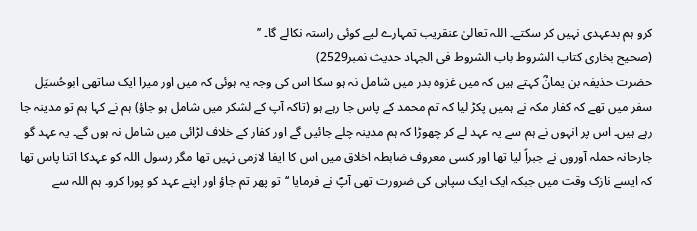کرو ہم بدعہدی نہیں کر سکتے۔ اللہ تعالیٰ عنقریب تمہارے لیے کوئی راستہ نکالے گا۔ ’’
(صحیح بخاری کتاب الشروط باب الشروط فی الجہاد حدیث نمبر2529)
حضرت حذیفہ بن یمانؓ کہتے ہیں کہ میں غزوہ بدر میں شامل نہ ہو سکا اس کی وجہ یہ ہوئی کہ میں اور میرا ایک ساتھی ابوحُسیَل سفر میں تھے کہ کفار مکہ نے ہمیں پکڑ لیا کہ تم محمد کے پاس جا رہے ہو (تاکہ آپ کے لشکر میں شامل ہو جاؤ) ہم نے کہا ہم تو مدینہ جا رہے ہیں۔ اس پر انہوں نے ہم سے یہ عہد لے کر چھوڑا کہ ہم مدینہ چلے جائیں گے اور کفار کے خلاف لڑائی میں شامل نہ ہوں گے۔ یہ عہد گو جارحانہ حملہ آوروں نے جبراً لیا تھا اور کسی معروف ضابطہ اخلاق میں اس کا ایفا لازمی نہیں تھا مگر رسول اللہ کو عہدکا اتنا پاس تھا کہ ایسے نازک وقت میں جبکہ ایک ایک سپاہی کی ضرورت تھی آپؐ نے فرمایا ‘‘تو پھر تم جاؤ اور اپنے عہد کو پورا کرو۔ ہم اللہ سے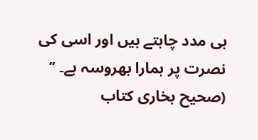ہی مدد چاہتے ہیں اور اسی کی نصرت پر ہمارا بھروسہ ہے۔ ’’
(صحیح بخاری کتاب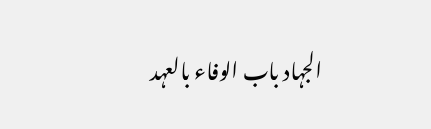الجہاد باب الوفاء بالعہد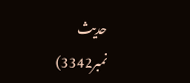حدیث نمبر3342)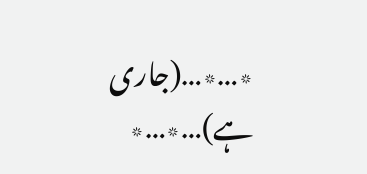٭…٭…(جاری ہے)…٭…٭